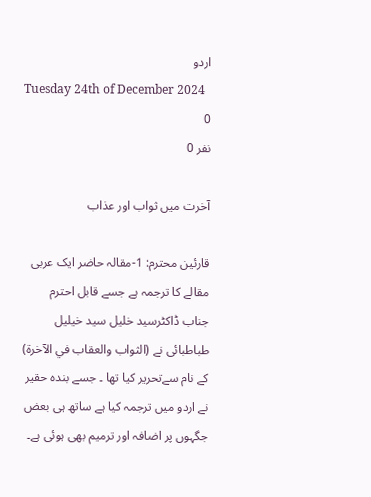اردو
Tuesday 24th of December 2024
0
نفر 0

آخرت میں ثواب اور عذاب

قارئین محترم: 1-مقالہ حاضر ایک عربی مقالے کا ترجمہ ہے جسے قابل احترم جناب ڈاکٹرسید خلیل سید خیلیل طباطبائی نے (الثواب والعقاب في الآخرة) کے نام سےتحریر کیا تھا ۔ جسے بندہ حقیر نے اردو میں ترجمہ کیا ہے ساتھ ہی بعض جگہوں پر اضافہ اور ترمیم بھی ہوئی ہے۔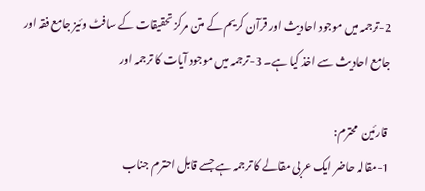2-ترجمہ میں موجود احادیث اور قرآن کریم کے متن مرکز تحقیقات کے سافٹ وئیز جامع فقہ اور جامع احادیث سے اخذ کیا ہے۔ 3-ترجمہ میں موجود آیات کا ترجمہ اور

 قارئین  محترم:
1-مقالہ حاضر ایک عربی مقالے کا ترجمہ ہے جسے قابل احترم جناب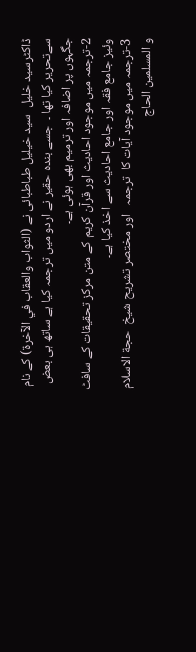ڈاکٹرسید خلیل  سید خیلیل طباطبائی نے (الثواب والعقاب في الآخرة) کے نام سےتحریر کیا تھا ۔  جسے بندہ حقیر نے اردو میں ترجمہ کیا ہے ساتھ ہی بعض جگہوں پر اضافہ اور ترمیم بھی ہوئی ہے۔
2-ترجمہ میں موجود احادیث اور قرآن کریم کے متن مرکز تحقیقات کے سافٹ وئیز جامع فقہ اور جامع احادیث سے اخذ کیا ہے۔
3-ترجمہ میں موجود آیات کا  ترجمہ   اور مختصر تشریح شیخ  حجة الاسلام و المسلمین الحاج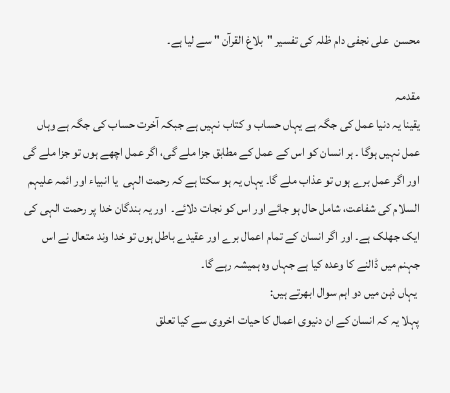محسن  علی نجفی دام ظلہ کی تفسیر "بلاغ القرآن " سے لیا ہے۔

مقدمہ
یقینا یہ دنیا عمل کی جگہ ہے یہاں حساب و کتاب نہیں ہے جبکہ آخرت حساب کی جگہ ہے وہاں عمل نہیں ہوگا ۔ ہر انسان کو اس کے عمل کے مطابق جزا ملے گی، اگر عمل اچھے ہوں تو جزا ملے گی اور اگر عمل برے ہوں تو عذاب ملے گا۔ یہاں یہ ہو سکتا ہے کہ رحمت الہی  یا انبیاء اور ائمہ علیہم السلام کی شفاعت، شامل حال ہو جائے اور اس کو نجات دلائے۔  اور یہ بندگان خدا پر رحمت الہی کی ایک جھلک ہے۔ اور اگر انسان کے تمام اعمال برے اور عقیدے باطل ہوں تو خدا وند متعال نے اس جہنم میں ڈالنے کا وعدہ کیا ہے جہاں وہ ہمیشہ رہے گا۔
 یہاں ذہن میں دو اہم سوال ابھرتے ہیں:
پہلا یہ کہ انسان کے ان دنیوی اعمال کا حیات اخروی سے کیا تعلق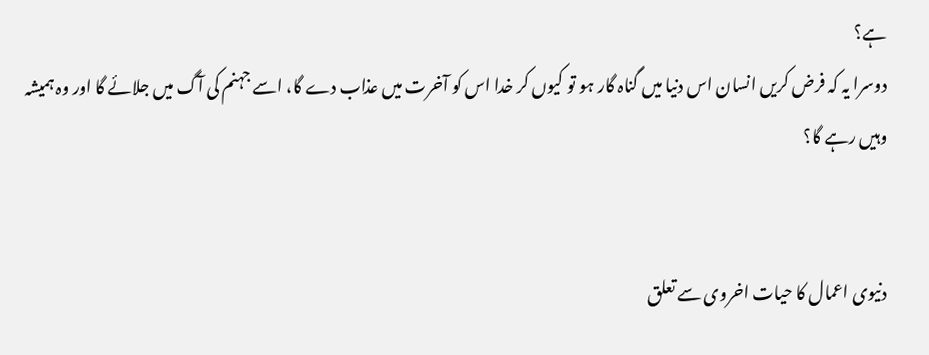ہے؟
دوسرا یہ کہ فرض کریں انسان اس دنیا میں گناہ گار ہو تو کیوں کر خدا اس کو آخرت میں عذاب دے گا، اسے جہنم کی آگ میں جلائے گا اور وہ ہمیشہ وہیں رہے گا؟


دنیوی اعمال کا حیات اخروی سے تعلق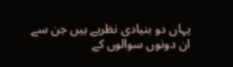یہاں دو بنیادی نظریے ہیں جن سے ان دونوں سوالوں کے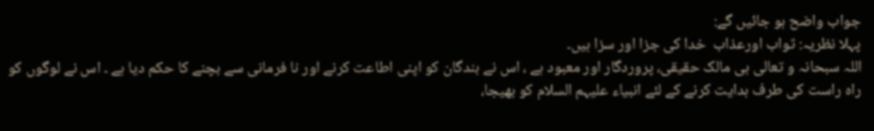جواب واضح ہو جائیں گے:
پہلا نظریہ: ثواب اورعذاب  خدا کی جزا اور سزا ہیں۔
اللہ سبحانہ و تعالی ہی مالک حقیقی، پروردگار اور معبود ہے ، اس نے بندگان کو اپنی اطاعت کرنے اور نا فرمانی سے بچنے کا حکم دیا ہے ۔ اس نے لوگوں کو راہ راست کی طرف ہدایت کرنے کے لئے انبیاء علیہم السلام کو بھیجا،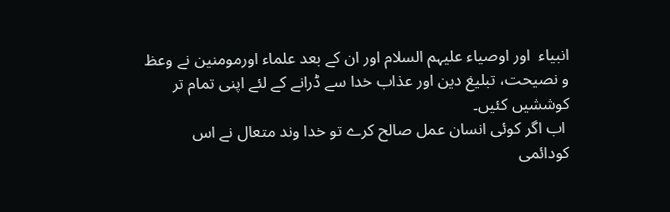انبیاء  اور اوصیاء علیہم السلام اور ان کے بعد علماء اورمومنین نے وعظ و نصیحت، تبلیغ دین اور عذاب خدا سے ڈرانے کے لئے اپنی تمام تر کوششیں کئیں۔
 اب اگر کوئی انسان عمل صالح کرے تو خدا وند متعال نے اس کودائمی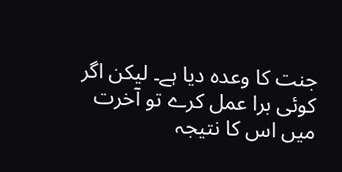جنت کا وعدہ دیا ہے۔ لیکن اگر کوئی برا عمل کرے تو آخرت میں اس کا نتیجہ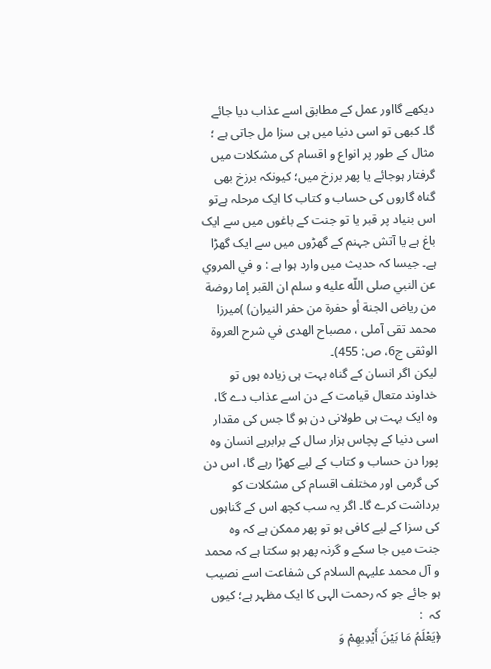دیکھے گااور عمل کے مطابق اسے عذاب دیا جائے گا۔ کبھی تو اسی دنیا میں ہی سزا مل جاتی ہے ؛ مثال کے طور پر انواع و اقسام کی مشکلات میں گرفتار ہوجائے یا پھر برزخ میں؛ کیونکہ برزخ بھی گناہ گاروں کی حساب و کتاب کا ایک مرحلہ ہےتو اس بنیاد پر قبر یا تو جنت کے باغوں میں سے ایک باغ ہے یا آتش جہنم کے گھڑوں میں سے ایک گھڑا ہے۔ جیسا کہ حدیث میں وارد ہوا ہے : و في المروي عن النبي صلى اللّه عليه و سلم ان القبر إما روضة من رياض الجنة أو حفرة من حفر النيران) )ميرزا محمد تقى آملى ، مصباح الهدى في شرح العروة الوثقى ج‌6، ص: 455)۔
لیکن اگر انسان کے گناہ بہت ہی زیادہ ہوں تو خداوند متعال قیامت کے دن اسے عذاب دے گا، وہ ایک بہت ہی طولانی دن ہو گا جس کی مقدار اسی دنیا کے پچاس ہزار سال کے برابرہے انسان وہ پورا دن حساب و کتاب کے لیے کھڑا رہے گا، اس دن کی گرمی اور مختلف اقسام کی مشکلات کو برداشت کرے گا۔ اگر یہ سب کچھ اس کے گناہوں کی سزا کے لیے کافی ہو تو پھر ممکن ہے کہ وہ جنت میں جا سکے و گرنہ پھر ہو سکتا ہے کہ محمد و آل محمد علیہم السلام کی شفاعت اسے نصیب ہو جائے جو کہ رحمت الہی کا ایک مظہر ہے؛ کیوں کہ  :
﴿يَعْلَمُ مَا بَيْنَ أَيْدِيهِمْ وَ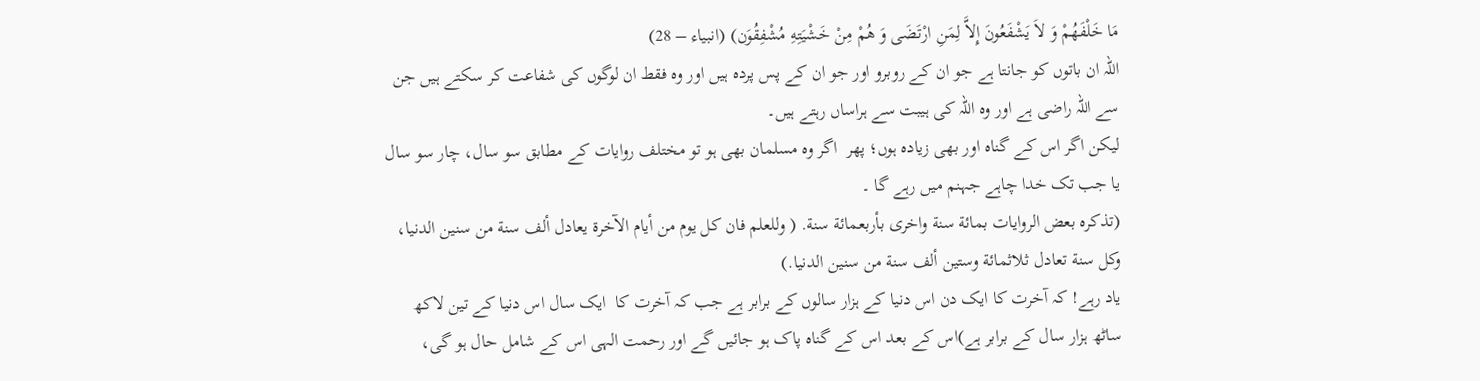مَا خَلْفَهُمْ وَ لاَ يَشْفَعُونَ إِلاَّ لِمَنِ ارْتَضَى وَ هُمْ مِنْ خَشْيَتِهِ مُشْفِقُوَن) (انبیاء – 28)
اللہ ان باتوں کو جانتا ہے جو ان کے روبرو اور جو ان کے پس پردہ ہیں اور وہ فقط ان لوگوں کی شفاعت کر سکتے ہیں جن سے اللہ راضی ہے اور وہ اللہ کی ہیبت سے ہراساں رہتے ہیں۔
لیکن اگر اس کے گناہ اور بھی زیادہ ہوں؛ پھر  اگر وہ مسلمان بھی ہو تو مختلف روایات کے مطابق سو سال، چار سو سال یا جب تک خدا چاہے جہنم میں رہے گا ۔
(تذكره بعض الروايات بمائة سنة واخرى بأربعمائة سنة. ( وللعلم فان كل يوم من أيام الآخرة يعادل ألف سنة من سنين الدنيا، وكل سنة تعادل ثلاثمائة وستين ألف سنة من سنين الدنيا.)
یاد رہے! کہ آخرت کا ایک دن اس دنیا کے ہزار سالوں کے برابر ہے جب کہ آخرت کا  ایک سال اس دنیا کے تین لاکھ ساٹھ ہزار سال کے برابر ہے)اس کے بعد اس کے گناہ پاک ہو جائیں گے اور رحمت الہی اس کے شامل حال ہو گی،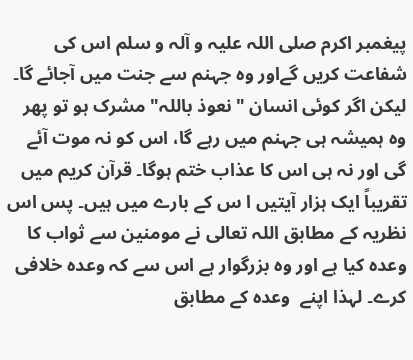پیغمبر اکرم صلی اللہ علیہ و آلہ و سلم اس کی شفاعت کریں گےاور وہ جہنم سے جنت میں آجائے گا۔
لیکن اگر کوئی انسان "نعوذ باللہ" مشرک ہو تو پھر وہ ہمیشہ ہی جہنم میں رہے گا، اس کو نہ موت آئے گی اور نہ ہی اس کا عذاب ختم ہوگا۔ قرآن کریم میں تقریباً ایک ہزار آیتیں ا س کے بارے میں ہیں۔ پس اس نظریہ کے مطابق اللہ تعالی نے مومنین سے ثواب کا وعدہ کیا ہے اور وہ بزرگوار ہے اس سے کہ وعدہ خلافی کرے۔ لہذا اپنے  وعدہ کے مطابق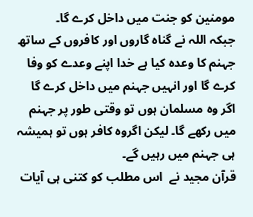مومنین کو جنت میں داخل کرے گا۔
جبکہ اللہ نے گناہ گاروں اور کافروں کے ساتھ جہنم کا وعدہ کیا ہے خدا اپنے وعدے کو وفا کرے گا اور انہیں جہنم میں داخل کرے گا اگر وہ مسلمان ہوں تو وقتی طور پر جہنم میں رکھے گا۔ لیکن اگروہ کافر ہوں تو ہمیشہ ہی جہنم میں رہیں گے۔
قرآن مجید نے  اس مطلب کو کتنی ہی آیات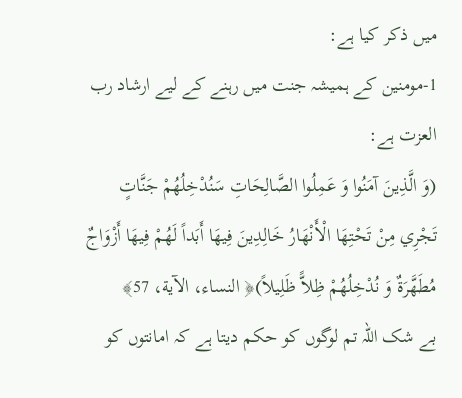میں ذکر کیا ہے:
1-مومنین کے ہمیشہ جنت میں رہنے کے لیے ارشاد رب العزت ہے:
(وَ الَّذِينَ آمَنُوا وَ عَمِلُوا الصَّالِحَاتِ سَنُدْخِلُهُمْ جَنَّاتٍ تَجْرِي مِنْ تَحْتِهَا الْأَنْهَارُ خَالِدِينَ فِيهَا أَبَداً لَهُمْ فِيهَا أَزْوَاجٌ مُطَهَّرَةٌ وَ نُدْخِلُهُمْ ظِلاًّ ظَلِيلاً)﴿ النساء، الآية، 57﴾
بے شک اللہ تم لوگوں کو حکم دیتا ہے کہ امانتوں کو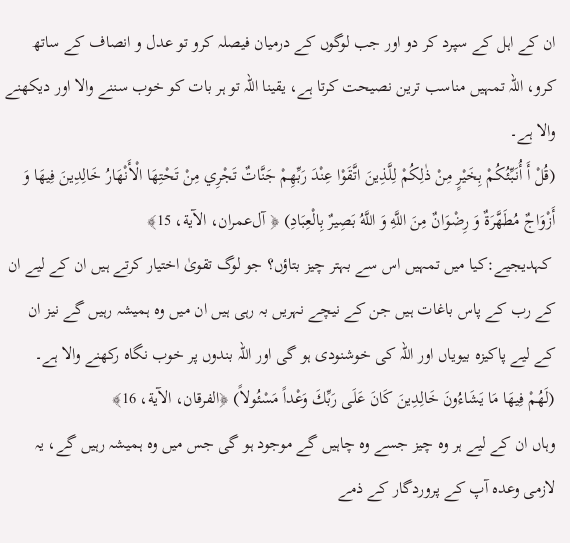ان کے اہل کے سپرد کر دو اور جب لوگوں کے درمیان فیصلہ کرو تو عدل و انصاف کے ساتھ کرو، اللہ تمہیں مناسب ترین نصیحت کرتا ہے، یقینا اللہ تو ہر بات کو خوب سننے والا اور دیکھنے والا ہے۔
(قُلْ أَ أُنَبِّئُكُمْ بِخَيْرٍ مِنْ ذٰلِكُمْ لِلَّذِينَ اتَّقَوْا عِنْدَ رَبِّهِمْ جَنَّاتٌ تَجْرِي مِنْ تَحْتِهَا الْأَنْهَارُ خَالِدِينَ فِيهَا وَ أَزْوَاجٌ مُطَهَّرَةٌ وَ رِضْوَانٌ مِنَ اللَّهِ وَ اللَّهُ بَصِيرٌ بِالْعِبَادِ) ﴿ آل‌عمران‌، الآية، 15﴾
 کہدیجیے:کیا میں تمہیں اس سے بہتر چیز بتاؤں؟ جو لوگ تقویٰ اختیار کرتے ہیں ان کے لیے ان کے رب کے پاس باغات ہیں جن کے نیچے نہریں بہ رہی ہیں ان میں وہ ہمیشہ رہیں گے نیز ان کے لیے پاکیزہ بیویاں اور اللہ کی خوشنودی ہو گی اور اللہ بندوں پر خوب نگاہ رکھنے والا ہے۔
(لَهُمْ فِيهَا مَا يَشَاءُونَ خَالِدِينَ كَانَ عَلَى رَبِّكَ وَعْداً مَسْئُولاً) ﴿الفرقان‌، الآية، 16﴾
وہاں ان کے لیے ہر وہ چیز جسے وہ چاہیں گے موجود ہو گی جس میں وہ ہمیشہ رہیں گے، یہ لازمی وعدہ آپ کے پروردگار کے ذمے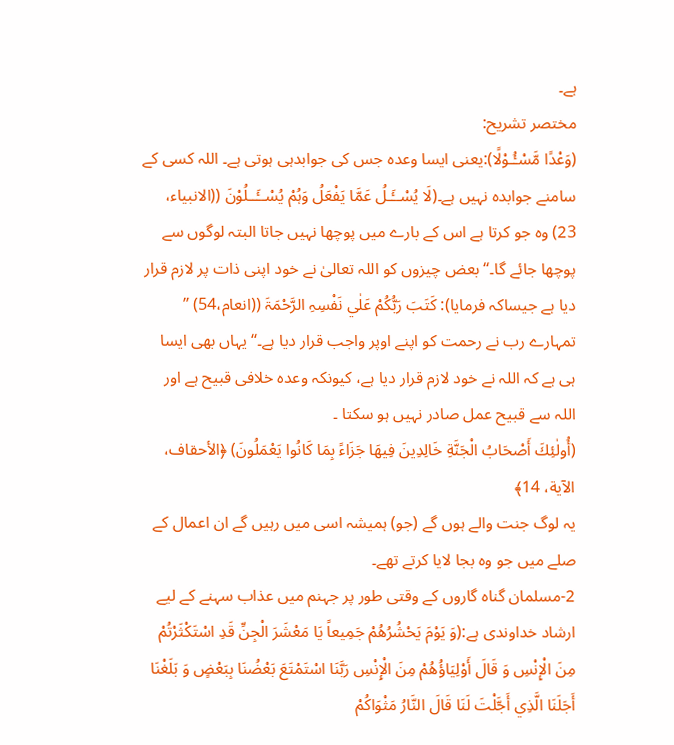ہے۔
مختصر تشریح:
(وَعْدًا مَّسْـُٔـوْلًا):یعنی ایسا وعدہ جس کی جوابدہی ہوتی ہے۔ اللہ کسی کے سامنے جوابدہ نہیں ہے۔(لَا يُسْــَٔـلُ عَمَّا يَفْعَلُ وَہُمْ يُسْــَٔــلُوْنَ ((الانبیاء، 23) وہ جو کرتا ہے اس کے بارے میں پوچھا نہیں جاتا البتہ لوگوں سے پوچھا جائے گا۔‘‘ بعض چیزوں کو اللہ تعالیٰ نے خود اپنی ذات پر لازم قرار دیا ہے جیساکہ فرمایا): كَتَبَ رَبُّكُمْ عَلٰي نَفْسِہِ الرَّحْمَۃَ ((انعام،54) ’’ تمہارے رب نے رحمت کو اپنے اوپر واجب قرار دیا ہے۔‘‘ یہاں بھی ایسا ہی ہے کہ اللہ نے خود لازم قرار دیا ہے، کیونکہ وعدہ خلافی قبیح ہے اور اللہ سے قبیح عمل صادر نہیں ہو سکتا ۔
(أُولٰئِكَ أَصْحَابُ الْجَنَّةِ خَالِدِينَ فِيهَا جَزَاءً بِمَا كَانُوا يَعْمَلُونَ) ﴿الأحقاف‌، الآية، 14﴾
یہ لوگ جنت والے ہوں گے (جو) ہمیشہ اسی میں رہیں گے ان اعمال کے صلے میں جو وہ بجا لایا کرتے تھے۔
2-مسلمان گناہ گاروں کے وقتی طور پر جہنم میں عذاب سہنے کے لیے ارشاد خداوندی ہے:(وَ يَوْمَ يَحْشُرُهُمْ جَمِيعاً يَا مَعْشَرَ الْجِنِّ قَدِ اسْتَكْثَرْتُمْ مِنَ الْإِنْسِ وَ قَالَ أَوْلِيَاؤُهُمْ مِنَ الْإِنْسِ رَبَّنَا اسْتَمْتَعَ بَعْضُنَا بِبَعْضٍ وَ بَلَغْنَا أَجَلَنَا الَّذِي أَجَّلْتَ لَنَا قَالَ النَّارُ مَثْوَاكُمْ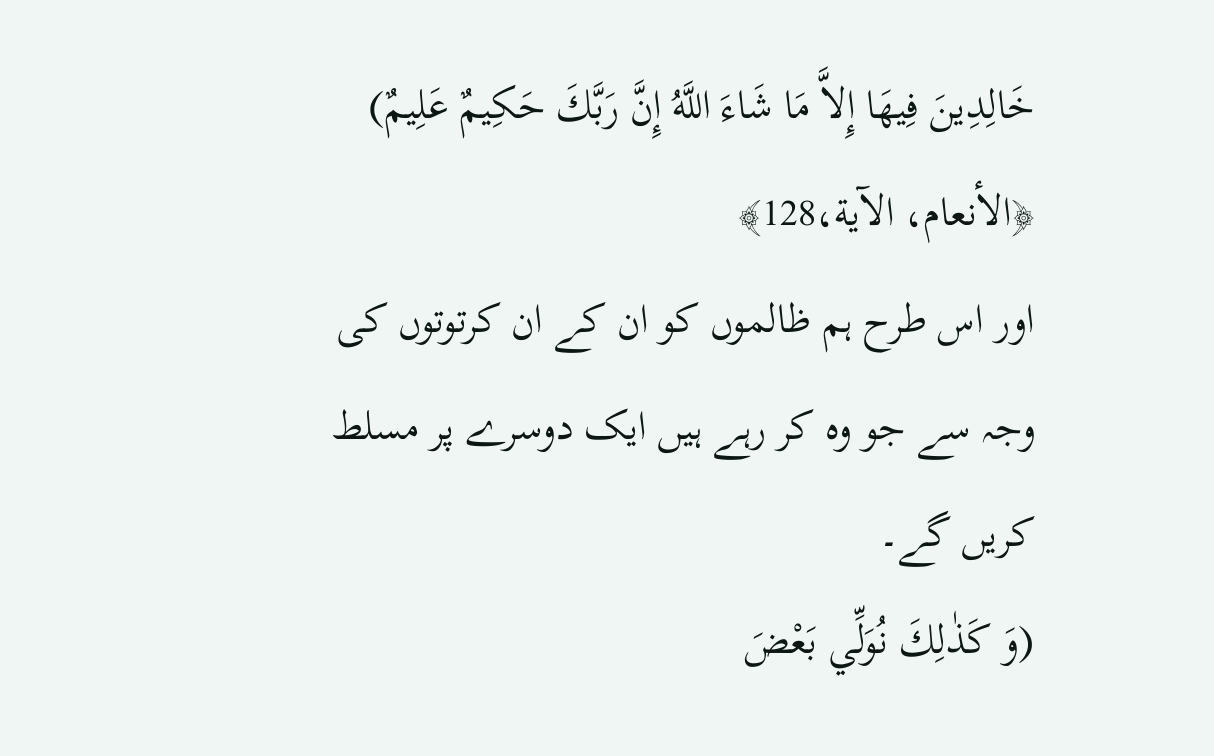خَالِدِينَ فِيهَا إِلاَّ مَا شَاءَ اللَّهُ إِنَّ رَبَّكَ حَكِيمٌ عَلِيمٌ) ﴿الأنعام‌، الآية،128﴾
اور اس طرح ہم ظالموں کو ان کے ان کرتوتوں کی وجہ سے جو وہ کر رہے ہیں ایک دوسرے پر مسلط کریں گے۔
(وَ كَذٰلِكَ نُوَلِّي بَعْضَ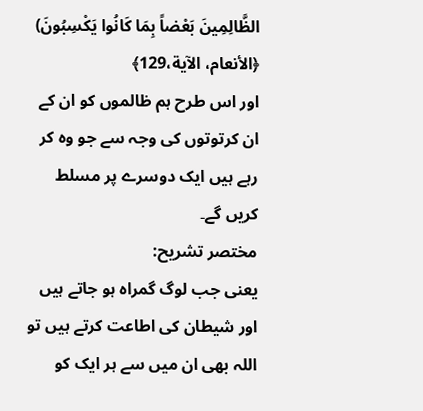الظَّالِمِينَ بَعْضاً بِمَا كَانُوا يَكْسِبُونَ) ﴿الأنعام‌، الآية،129﴾
اور اس طرح ہم ظالموں کو ان کے ان کرتوتوں کی وجہ سے جو وہ کر رہے ہیں ایک دوسرے پر مسلط کریں گے۔
مختصر تشریح:
یعنی جب لوگ گمراہ ہو جاتے ہیں اور شیطان کی اطاعت کرتے ہیں تو اللہ بھی ان میں سے ہر ایک کو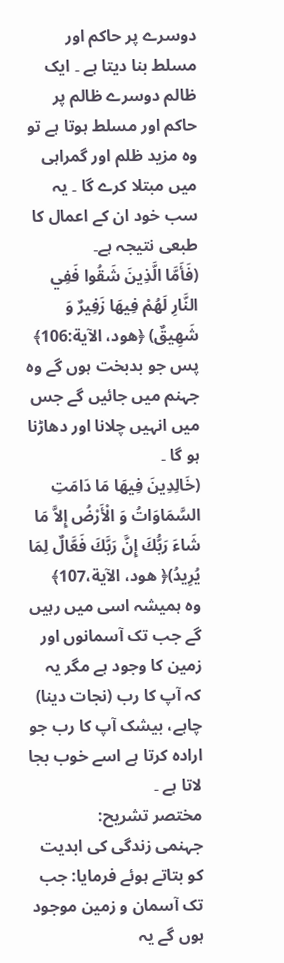دوسرے پر حاکم اور مسلط بنا دیتا ہے ۔ ایک ظالم دوسرے ظالم پر حاکم اور مسلط ہوتا ہے تو وہ مزید ظلم اور گمراہی میں مبتلا کرے گا ۔ یہ سب خود ان کے اعمال کا طبعی نتیجہ ہے۔
(فَأَمَّا الَّذِينَ شَقُوا فَفِي النَّارِ لَهُمْ فِيهَا زَفِيرٌ وَ شَهِيقٌ) ﴿هود، الآية:106﴾
پس جو بدبخت ہوں گے وہ جہنم میں جائیں گے جس میں انہیں چلانا اور دھاڑنا ہو گا ۔
(خَالِدِينَ فِيهَا مَا دَامَتِ السَّمَاوَاتُ وَ الْأَرْضُ إِلاَّ مَا شَاءَ رَبُّكَ إِنَّ رَبَّكَ فَعَّالٌ لِمَا يُرِيدُ)﴿ هود، الآية،107﴾
وہ ہمیشہ اسی میں رہیں گے جب تک آسمانوں اور زمین کا وجود ہے مگر یہ کہ آپ کا رب (نجات دینا) چاہے، بیشک آپ کا رب جو ارادہ کرتا ہے اسے خوب بجا لاتا ہے ۔
مختصر تشریح:
جہنمی زندگی کی ابدیت کو بتاتے ہوئے فرمایا: جب تک آسمان و زمین موجود ہوں گے یہ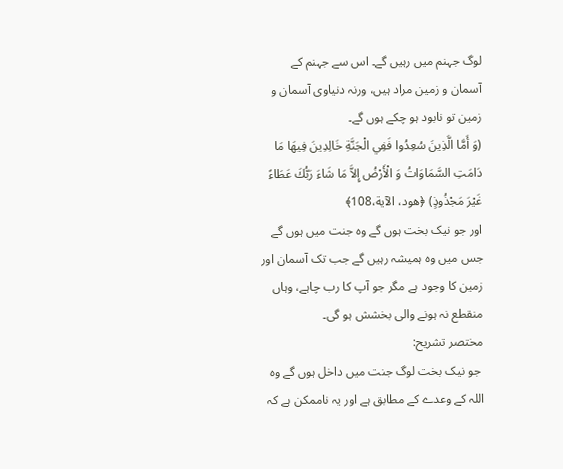لوگ جہنم میں رہیں گے۔ اس سے جہنم کے آسمان و زمین مراد ہیں، ورنہ دنیاوی آسمان و زمین تو نابود ہو چکے ہوں گے۔
(وَ أَمَّا الَّذِينَ سُعِدُوا فَفِي الْجَنَّةِ خَالِدِينَ فِيهَا مَا دَامَتِ السَّمَاوَاتُ وَ الْأَرْضُ إِلاَّ مَا شَاءَ رَبُّكَ عَطَاءً غَيْرَ مَجْذُوذٍ) ﴿هود، الآية،108﴾
اور جو نیک بخت ہوں گے وہ جنت میں ہوں گے جس میں وہ ہمیشہ رہیں گے جب تک آسمان اور زمین کا وجود ہے مگر جو آپ کا رب چاہے، وہاں منقطع نہ ہونے والی بخشش ہو گی۔
مختصر تشریح:
 جو نیک بخت لوگ جنت میں داخل ہوں گے وہ اللہ کے وعدے کے مطابق ہے اور یہ ناممکن ہے کہ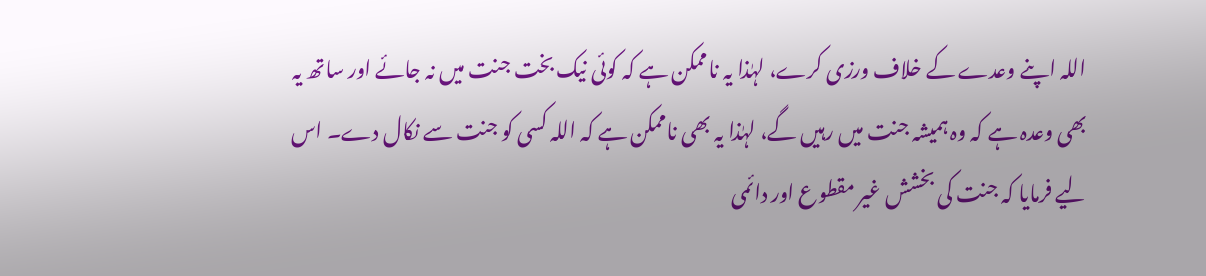اللہ اپنے وعدے کے خلاف ورزی کرے، لہٰذا یہ ناممکن ہے کہ کوئی نیک بخت جنت میں نہ جائے اور ساتھ یہ بھی وعدہ ہے کہ وہ ہمیشہ جنت میں رہیں گے، لہٰذا یہ بھی ناممکن ہے کہ اللہ کسی کو جنت سے نکال دے۔ اس لیے فرمایا کہ جنت کی بخشش غیر مقطوع اور دائمی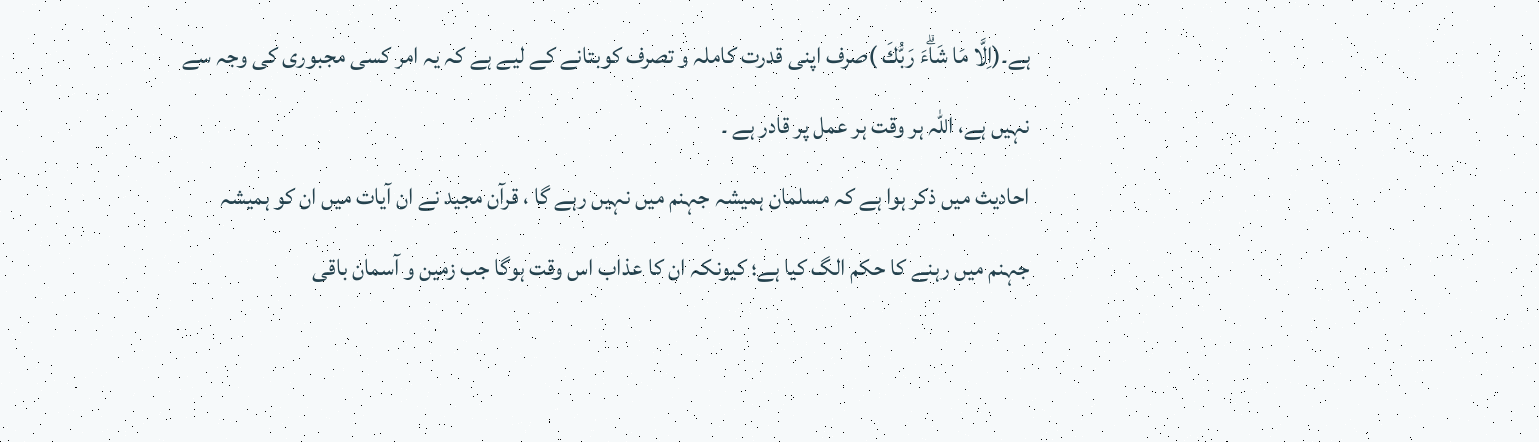ہے۔(اِلَّا مَا شَاۗءَ رَبُّكَ )صرف اپنی قدرت کاملہ و تصرف کوبتانے کے لیے ہے کہ یہ امر کسی مجبوری کی وجہ سے نہیں ہے، اللہ ہر وقت ہر عمل پر قادر ہے ۔
احادیث میں ذکر ہوا ہے کہ مسلمان ہمیشہ جہنم میں نہیں رہے گا ، قرآن مجید نے ان آیات میں ان کو ہمیشہ جہنم میں رہنے کا حکم الگ کیا ہے؛ کیونکہ ان کا عذاب اس وقت ہوگا جب زمین و آسمان باقی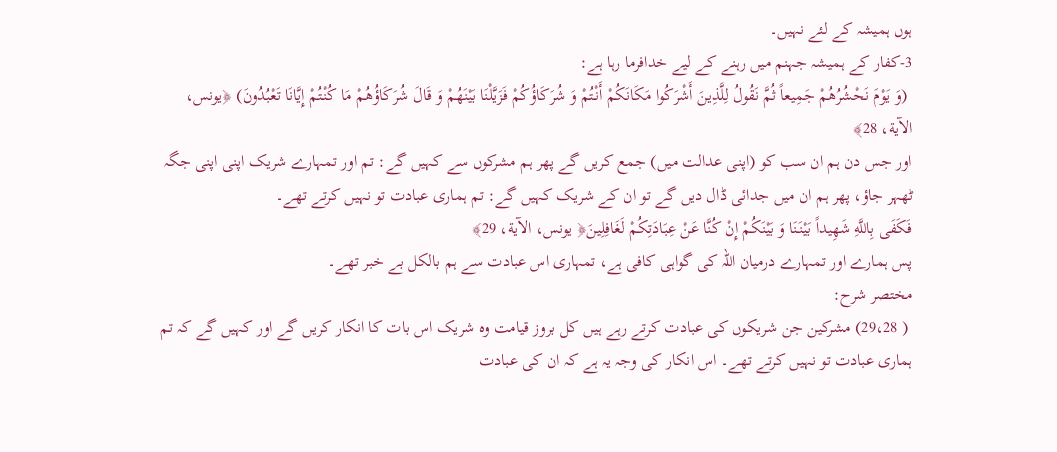ہوں ہمیشہ کے لئے نہیں۔
3-کفار کے ہمیشہ جہنم میں رہنے کے لیے خدافرما رہا ہے:
 (وَ يَوْمَ نَحْشُرُهُمْ جَمِيعاً ثُمَّ نَقُولُ لِلَّذِينَ أَشْرَكُوا مَكَانَكُمْ أَنْتُمْ وَ شُرَكَاؤُكُمْ فَزَيَّلْنَا بَيْنَهُمْ وَ قَالَ شُرَكَاؤُهُمْ مَا كُنْتُمْ إِيَّانَا تَعْبُدُونَ) ﴿يونس‌، الآية، 28﴾
اور جس دن ہم ان سب کو (اپنی عدالت میں) جمع کریں گے پھر ہم مشرکوں سے کہیں گے: تم اور تمہارے شریک اپنی اپنی جگہ ٹھہر جاؤ، پھر ہم ان میں جدائی ڈال دیں گے تو ان کے شریک کہیں گے: تم ہماری عبادت تو نہیں کرتے تھے۔
فَكَفَى بِاللَّهِ شَهِيداً بَيْنَنَا وَ بَيْنَكُمْ إِنْ كُنَّا عَنْ عِبَادَتِكُمْ لَغَافِلِينَ﴿ يونس‌، الآية، 29﴾
پس ہمارے اور تمہارے درمیان اللہ کی گواہی کافی ہے، تمہاری اس عبادت سے ہم بالکل بے خبر تھے۔
مختصر شرح:
 ( 29،28) مشرکین جن شریکوں کی عبادت کرتے رہے ہیں کل بروز قیامت وہ شریک اس بات کا انکار کریں گے اور کہیں گے کہ تم ہماری عبادت تو نہیں کرتے تھے۔ اس انکار کی وجہ یہ ہے کہ ان کی عبادت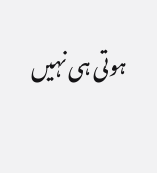ہوتی ہی نہیں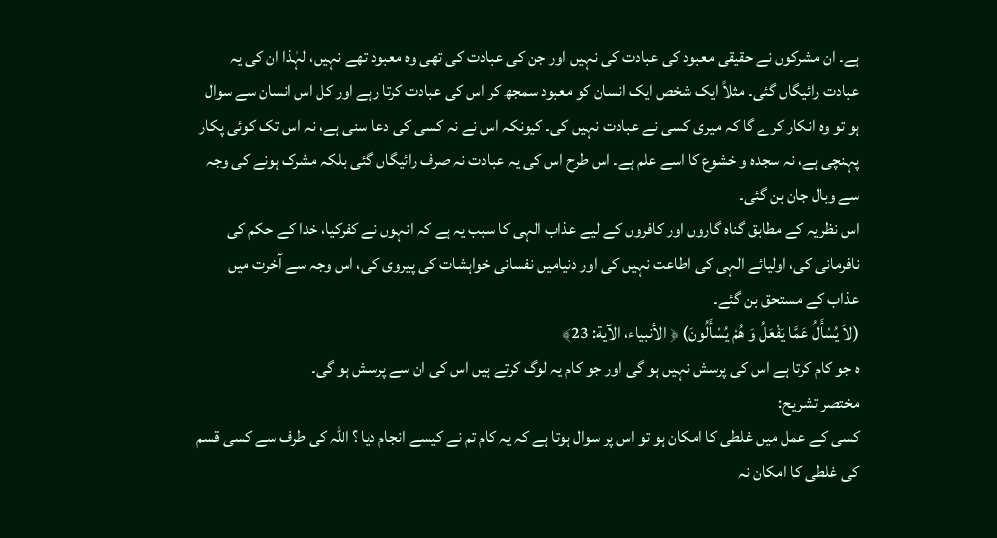ہے۔ ان مشرکوں نے حقیقی معبود کی عبادت کی نہیں اور جن کی عبادت کی تھی وہ معبود تھے نہیں، لہٰذا ان کی یہ عبادت رائیگاں گئی۔ مثلاً ایک شخص ایک انسان کو معبود سمجھ کر اس کی عبادت کرتا رہے اور کل اس انسان سے سوال ہو تو وہ انکار کرے گا کہ میری کسی نے عبادت نہیں کی۔ کیونکہ اس نے نہ کسی کی دعا سنی ہے، نہ اس تک کوئی پکار پہنچی ہے، نہ سجدہ و خشوع کا اسے علم ہے۔ اس طرح اس کی یہ عبادت نہ صرف رائیگاں گئی بلکہ مشرک ہونے کی وجہ سے وبال جان بن گئی۔
اس نظریہ کے مطابق گناہ گاروں اور کافروں کے لیے عذاب الہی کا سبب یہ ہے کہ انہوں نے کفرکیا، خدا کے حکم کی نافرمانی کی، اولیائے الہی کی اطاعت نہیں کی اور دنیامیں نفسانی خواہشات کی پیروی کی، اس وجہ سے آخرت میں عذاب کے مستحق بن گئے۔
(لاَ يُسْأَلُ عَمَّا يَفْعَلُ وَ هُمْ يُسْأَلُونَ) ﴿ الأنبياء، الآية: 23﴾
ہ جو کام کرتا ہے اس کی پرسش نہیں ہو گی اور جو کام یہ لوگ کرتے ہیں اس کی ان سے پرسش ہو گی۔
مختصر تشریح:
کسی کے عمل میں غلطی کا امکان ہو تو اس پر سوال ہوتا ہے کہ یہ کام تم نے کیسے انجام دیا ؟ اللہ کی طرف سے کسی قسم کی غلطی کا امکان نہ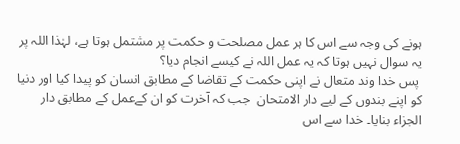ہونے کی وجہ سے اس کا ہر عمل مصلحت و حکمت پر مشتمل ہوتا ہے، لہٰذا اللہ پر یہ سوال نہیں ہوتا کہ یہ عمل اللہ نے کیسے انجام دیا؟
 پس خدا وند متعال نے اپنی حکمت کے تقاضا کے مطابق انسان کو پیدا کیا اور دنیا کو اپنے بندوں کے لیے دار الامتحان  جب کہ آخرت کو ان کےعمل کے مطابق دار الجزاء بنایا۔ خدا سے اس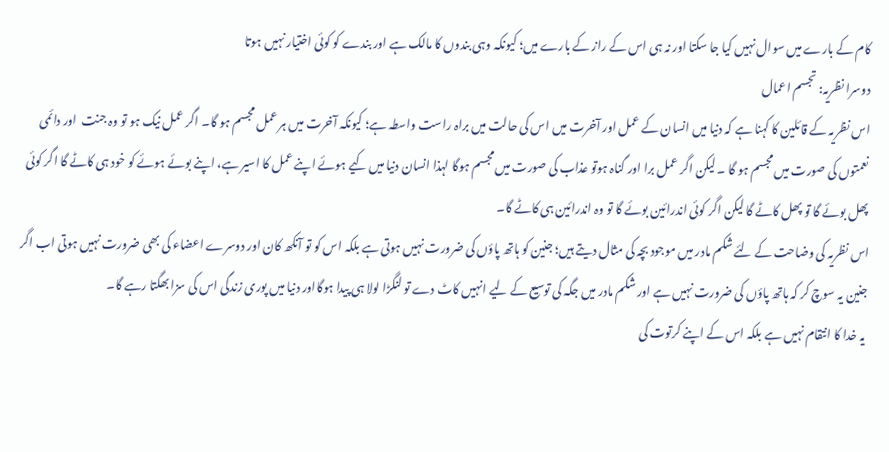کام کے بارے میں سوال نہیں کیا جا سکتا اور نہ ہی اس کے راز کے بارے میں؛ کیونکہ وہی بندوں کا مالک ہے اور بندے کو کوئی اختیار نہیں ہوتا
دوسرا نظریہ: تجسم اعمال
اس نظریہ کے قائلین کا کہنا ہے کہ دنیا میں انسان کے عمل اور آخرت میں اس کی حالت میں براہ راست واسطہ ہے؛ کیونکہ آخرت میں ہر عمل مجسم ہو گا۔ اگر عمل نیک ہو تو وہ جنت  اور دائمی نعمتوں کی صورت میں مجسم ہو گا ۔ لیکن اگر عمل برا اور گناہ ہوتو عذاب کی صورت میں مجسم ہوگا لہذا انسان دنیا میں کیے ہوئے اپنے عمل کا اسیر ہے، اپنے بوئے ہوئے کو خود ہی کاٹے گا اگر کوئی پھل بوئے گا تو پھل کاٹے گا لیکن اگر کوئی اندرائین بوئے گا تو وہ اندرائین ہی کاٹے گا۔
اس نظریہ کی وضاحت کے لئے شکم مادر میں موجود بچہ کی مثال دیتے ہیں؛ جنین کو ہاتھ پاؤں کی ضرورت نہیں ہوتی ہے بلکہ اس کو تو آنکھ کان اور دوسرے اعضاء کی بھی ضرورت نہیں ہوتی اب اگر جنین یہ سوچ کر کہ ہاتھ پاؤں کی ضرورت نہیں ہے اور شکم مادر میں جگہ کی توسیع کے لیے انہیں کاٹ دے تو لنگڑا لولا ہی پیدا ہوگااور دنیا میں پوری زندگی اس کی سزا بھگتا رہے گا۔
 یہ خدا کا انتقام نہیں ہے بلکہ اس کے اپنے کرتوت کی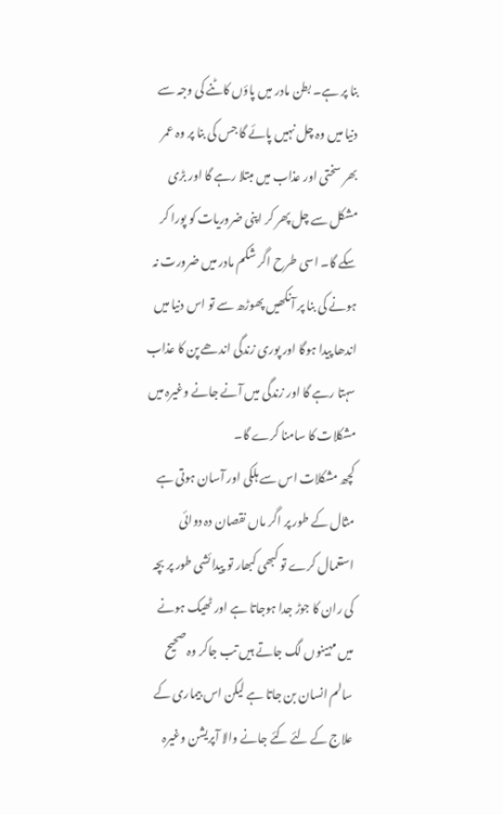بنا پر ہے۔ بطن مادر میں پاؤں کاٹنے کی وجہ سے دنیا میں وہ چل نہیں پائے گا جس کی بنا پر وہ عمر بھر سختی اور عذاب میں مبتلا رہے گا اور بڑی مشکل سے چل پھر کر اپنی ضروریات کو پورا کر سکے گا۔ اسی طرح اگر شکم مادر میں ضرورت نہ ہونے کی بنا پر آنکھیں پھوڑھ سے تو اس دنیا میں اندھا پیدا ہوگا اور پوری زندگی اندھے پن کا عذاب سہتا رہے گا اور زندگی میں آنے جانے وغیرہ میں مشکلات کا سامنا کرے گا۔
کچھ مشکلات اس سے ہلکی اور آسان ہوتی ہے مثال کے طور پر اگر ماں نقصان دہ دوائی استعمال کرے تو کبھی کبھار تو پیدائشی طور پر بچہ کی ران کا جوڑ جدا ہوجاتا ہے اور ٹھیک ہونے میں مہینوں لگ جاتے ہیں تب جاکر وہ صحیح سالم انسان بن جاتا ہے لیکن اس بیماری کے علاج کے لئے کئے جانے والا آپریشن وغیرہ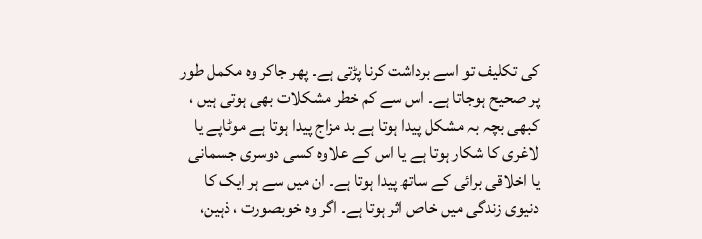کی تکلیف تو اسے برداشت کرنا پڑتی ہے۔ پھر جاکر وہ مکمل طور پر صحیح ہوجاتا ہے۔ اس سے کم خطر مشکلات بھی ہوتی ہیں ، کبھی بچہ بہ مشکل پیدا ہوتا ہے بد مزاج پیدا ہوتا ہے موٹاپے یا لاغری کا شکار ہوتا ہے یا اس کے علاوہ کسی دوسری جسمانی یا اخلاقی برائی کے ساتھ پیدا ہوتا ہے۔ ان میں سے ہر ایک کا دنیوی زندگی میں خاص اثر ہوتا ہے۔ اگر وہ خوبصورت ، ذہین،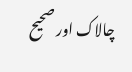چالاک اور صحیح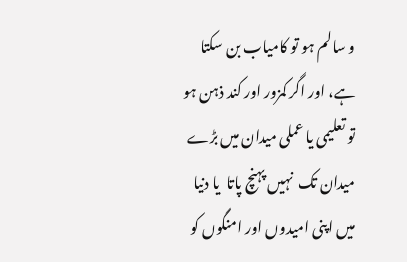و سالم ہو تو کامیاب بن سکتا ہے، اور اگر کمزور اور کند ذہن ہو تو تعلیمی یا عملی میدان میں بڑے  میدان تک  نہیں پہنچ پاتا  یا دنیا میں اپنی امیدوں اور امنگوں کو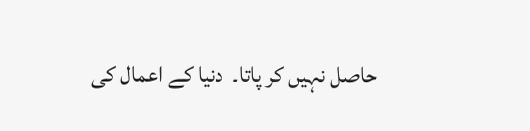حاصل نہیں کر پاتا۔  دنیا کے اعمال کی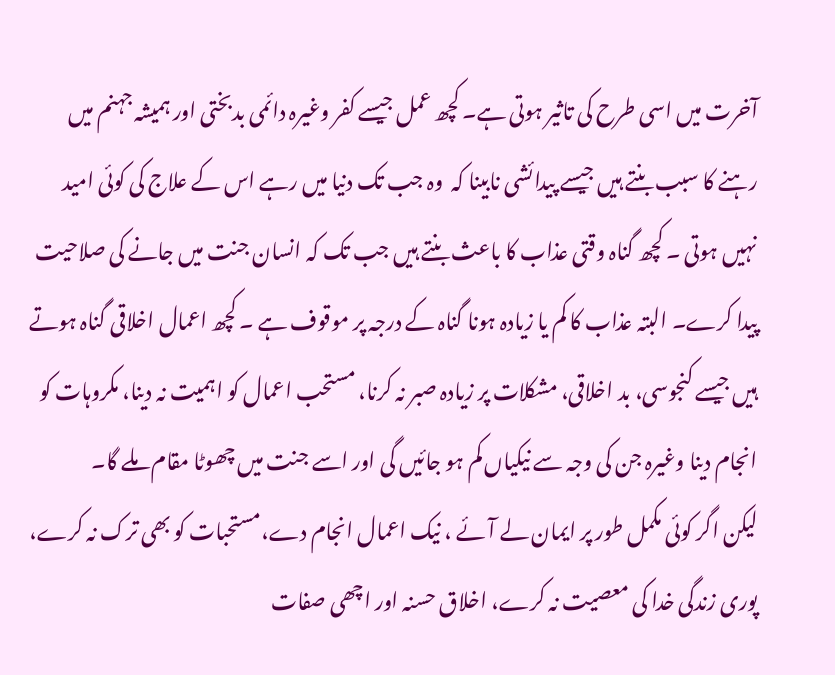آخرت میں اسی طرح کی تاثیر ہوتی ہے۔ کچھ عمل جیسے کفر وغیرہ دائمی بدبختی اور ہمیشہ جہنم میں رہنے کا سبب بنتے ہیں جیسے پیدائشی نابینا کہ  وہ جب تک دنیا میں رہے اس کے علاج کی کوئی امید نہیں ہوتی ۔ کچھ گناہ وقتی عذاب کا باعث بنتے ہیں جب تک کہ انسان جنت میں جانے کی صلاحیت پیدا کرے۔ البتہ عذاب کا کم یا زیادہ ہونا گناہ کے درجہ پر موقوف ہے ۔ کچھ اعمال اخلاقی گناہ ہوتے ہیں جیسے کنجوسی، بد اخلاقی، مشکلات پر زیادہ صبر نہ کرنا، مستحب اعمال کو اہمیت نہ دینا، مکروہات کو انجام دینا وغیرہ جن کی وجہ سے نیکیاں کم ہو جائیں گی اور اسے جنت میں چھوٹا مقام ملے گا۔
لیکن اگر کوئی مکمل طور پر ایمان لے آئے ، نیک اعمال انجام دے،مستحبات کو بھی ترک نہ کرے، پوری زندگی خدا کی معصیت نہ کرے، اخلاق حسنہ اور اچھی صفات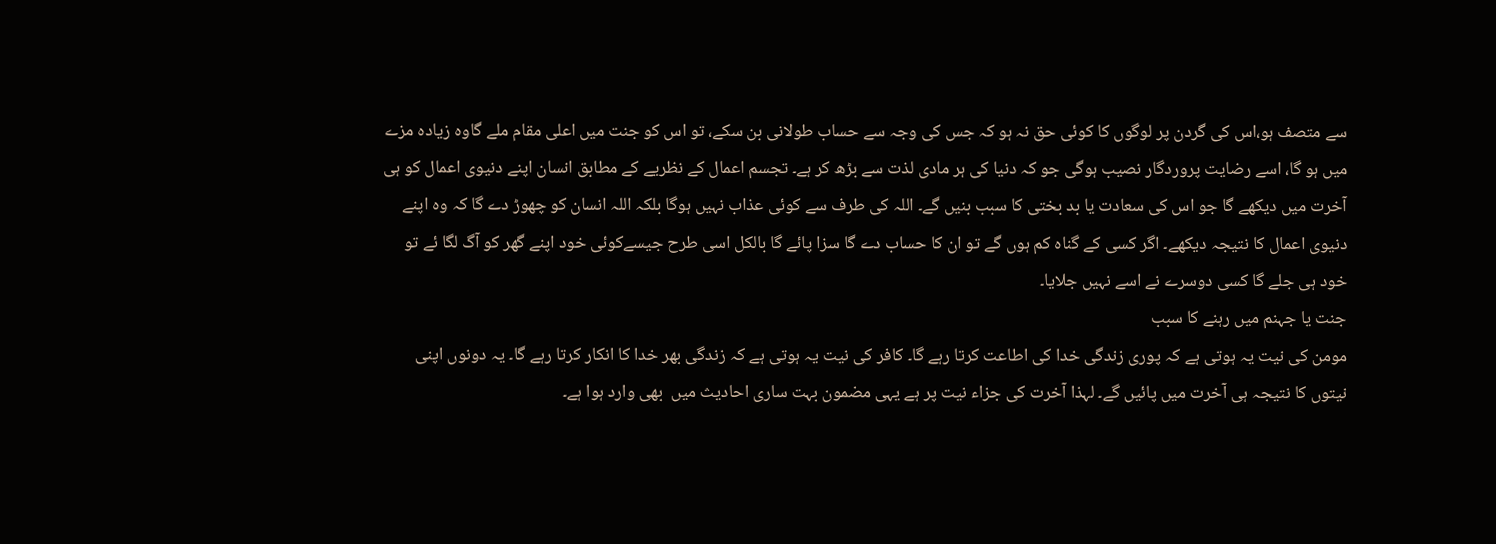سے متصف ہو،اس کی گردن پر لوگوں کا کوئی حق نہ ہو کہ جس کی وجہ سے حساب طولانی بن سکے، تو اس کو جنت میں اعلی مقام ملے گاوہ زیادہ مزے میں ہو گا، اسے رضایت پروردگار نصیب ہوگی جو کہ دنیا کی ہر مادی لذت سے بڑھ کر ہے۔ تجسم اعمال کے نظریے کے مطابق انسان اپنے دنیوی اعمال کو ہی آخرت میں دیکھے گا جو اس کی سعادت یا بد بختی کا سبب بنیں گے۔ اللہ کی طرف سے کوئی عذاب نہیں ہوگا بلکہ اللہ انسان کو چھوڑ دے گا کہ وہ اپنے دنیوی اعمال کا نتیجہ دیکھے۔ اگر کسی کے گناہ کم ہوں گے تو ان کا حساب دے گا سزا پائے گا بالکل اسی طرح جیسےکوئی خود اپنے گھر کو آگ لگا ئے تو خود ہی جلے گا کسی دوسرے نے اسے نہیں جلایا۔
جنت یا جہنم میں رہنے کا سبب
مومن کی نیت یہ ہوتی ہے کہ پوری زندگی خدا کی اطاعت کرتا رہے گا۔ کافر کی نیت یہ ہوتی ہے کہ زندگی بھر خدا کا انکار کرتا رہے گا۔ یہ دونوں اپنی نیتوں کا نتیجہ ہی آخرت میں پائیں گے۔ لہذا آخرت کی جزاء نیت پر ہے یہی مضمون بہت ساری احادیث میں  بھی وارد ہوا ہے۔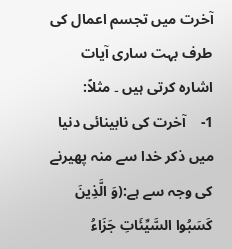آخرت میں تجسم اعمال کی طرف بہت ساری آیات  اشارہ کرتی ہیں ۔ مثلاً:
1-    آخرت کی نابینائی دنیا میں ذکر خدا سے منہ پھیرنے کی وجہ سے ہے:(وَ الَّذِينَ كَسَبُوا السَّيِّئَاتِ جَزَاءُ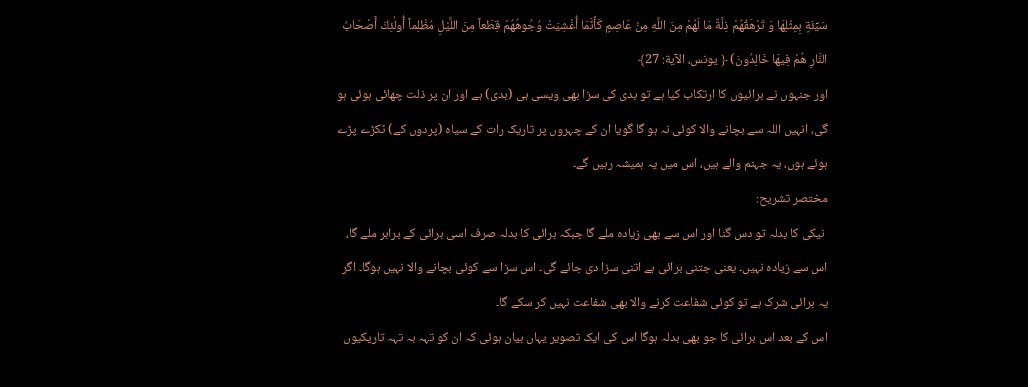سَيِّئَةٍ بِمِثْلِهَا وَ تَرْهَقُهُمْ ذِلَّةٌ مَا لَهُمْ مِنَ اللَّهِ مِنْ عَاصِمٍ كَأَنَّمَا أُغْشِيَتْ وُجُوهُهُمْ قِطَعاً مِنَ اللَّيْلِ مُظْلِماً أُولٰئِكَ أَصْحَابُ النَّارِ هُمْ فِيهَا خَالِدُونَ) ﴿ يونس‌، الآية: 27﴾
اور جنہوں نے برائیوں کا ارتکاب کیا ہے تو بدی کی سزا بھی ویسی ہی (بدی) ہے اور ان پر ذلت چھائی ہوئی ہو گی، انہیں اللہ سے بچانے والا کوئی نہ ہو گا گویا ان کے چہروں پر تاریک رات کے سیاہ (پردوں کے) ٹکڑے پڑے ہوئے ہوں، یہ جہنم والے ہیں، اس میں یہ ہمیشہ رہیں گے۔
مختصر تشریح:
 نیکی کا بدلہ تو دس گنا اور اس سے بھی زیادہ ملے گا جبکہ برائی کا بدلہ صرف اسی برائی کے برابر ملے گا، اس سے زیادہ نہیں۔ یعنی جتنی برائی ہے اتنی سزا دی جائے گی۔ اس سزا سے کوئی بچانے والا نہیں ہوگا۔ اگر یہ برائی شرک ہے تو کوئی شفاعت کرنے والا بھی شفاعت نہیں کر سکے گا۔
اس کے بعد اس برائی کا جو بھی بدلہ ہوگا اس کی ایک تصویر یہاں بیان ہوئی کہ ان کو تہہ بہ تہہ تاریکیوں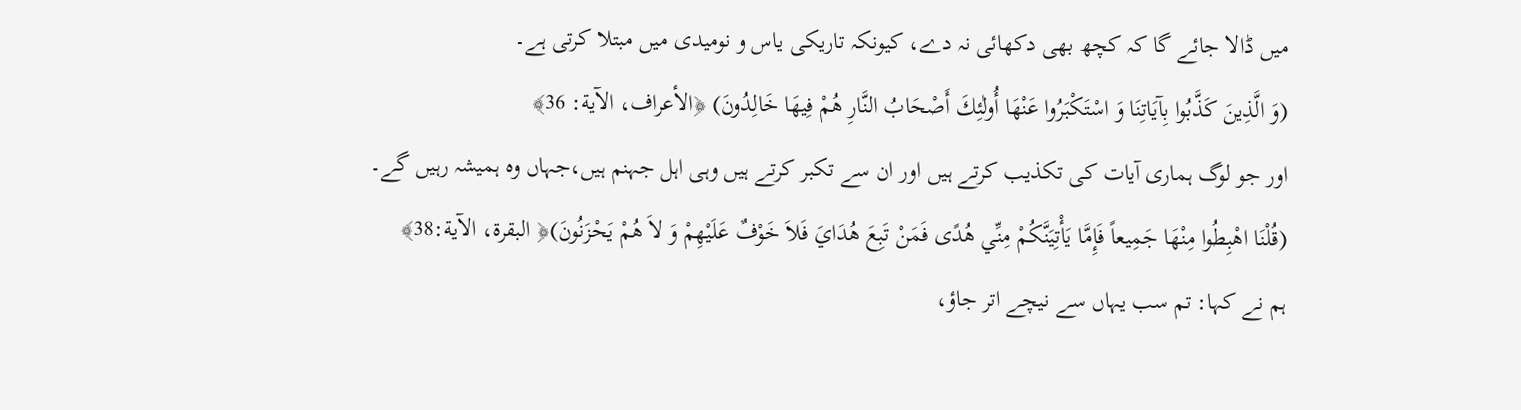میں ڈالا جائے گا کہ کچھ بھی دکھائی نہ دے، کیونکہ تاریکی یاس و نومیدی میں مبتلا کرتی ہے۔
(وَ الَّذِينَ كَذَّبُوا بِآيَاتِنَا وَ اسْتَكْبَرُوا عَنْهَا أُولٰئِكَ أَصْحَابُ النَّارِ هُمْ فِيهَا خَالِدُونَ) ﴿الأعراف‌، الآية: 36﴾
اور جو لوگ ہماری آیات کی تکذیب کرتے ہیں اور ان سے تکبر کرتے ہیں وہی اہل جہنم ہیں،جہاں وہ ہمیشہ رہیں گے۔
(قُلْنَا اهْبِطُوا مِنْهَا جَمِيعاً فَإِمَّا يَأْتِيَنَّكُمْ مِنِّي هُدًى فَمَنْ تَبِعَ هُدَايَ فَلاَ خَوْفٌ عَلَيْهِمْ وَ لاَ هُمْ يَحْزَنُونَ)﴿ البقرة، الآية:38﴾
ہم نے کہا: تم سب یہاں سے نیچے اتر جاؤ،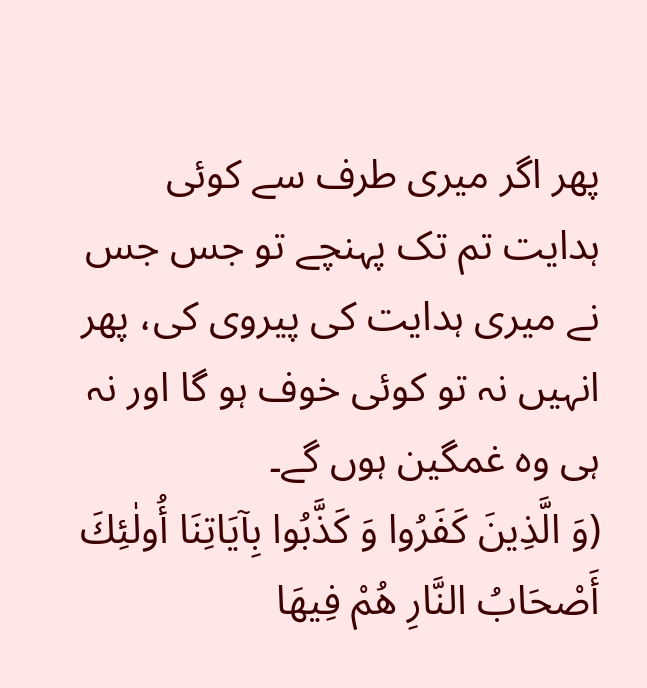پھر اگر میری طرف سے کوئی ہدایت تم تک پہنچے تو جس جس نے میری ہدایت کی پیروی کی، پھر انہیں نہ تو کوئی خوف ہو گا اور نہ ہی وہ غمگین ہوں گے۔
(وَ الَّذِينَ كَفَرُوا وَ كَذَّبُوا بِآيَاتِنَا أُولٰئِكَ أَصْحَابُ النَّارِ هُمْ فِيهَا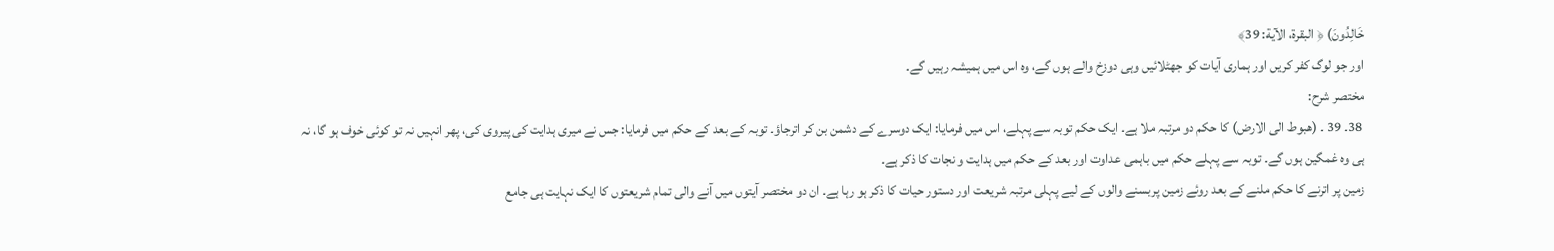خَالِدُونَ) ﴿ البقرة، الآية: 39﴾
اور جو لوگ کفر کریں اور ہماری آیات کو جھٹلائیں وہی دوزخ والے ہوں گے، وہ اس میں ہمیشہ رہیں گے۔
مختصر شرح:
 38۔ 39 ۔ (هبوط الی الارض) کا حکم دو مرتبہ ملا ہے۔ ایک حکم توبہ سے پہلے، اس میں فرمایا: ایک دوسرے کے دشمن بن کر اترجاؤ۔ توبہ کے بعد کے حکم میں فرمایا: جس نے میری ہدایت کی پیروی کی، پھر انہیں نہ تو کوئی خوف ہو گا، نہ ہی وہ غمگین ہوں گے۔ توبہ سے پہلے حکم میں باہمی عداوت اور بعد کے حکم میں ہدایت و نجات کا ذکر ہے۔
زمین پر اترنے کا حکم ملنے کے بعد روئے زمین پربسنے والوں کے لیے پہلی مرتبہ شریعت اور دستور حیات کا ذکر ہو رہا ہے۔ ان دو مختصر آیتوں میں آنے والی تمام شریعتوں کا ایک نہایت ہی جامع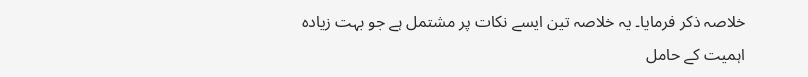خلاصہ ذکر فرمایا۔ یہ خلاصہ تین ایسے نکات پر مشتمل ہے جو بہت زیادہ اہمیت کے حامل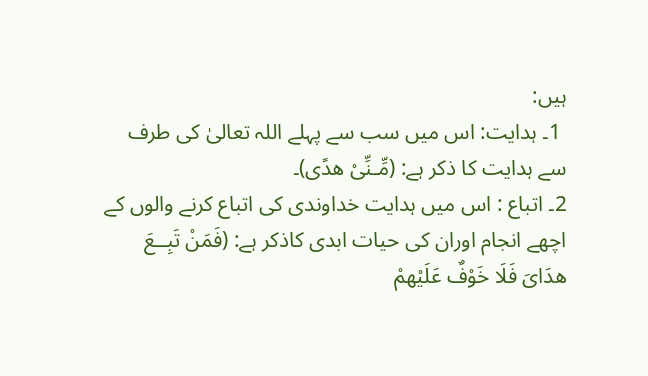ہیں:
 1۔ ہدایت: اس میں سب سے پہلے اللہ تعالیٰ کی طرف سے ہدایت کا ذکر ہے: (مِّـنِّىْ هدًى)۔
2۔ اتباع : اس میں ہدایت خداوندی کی اتباع کرنے والوں کے اچھے انجام اوران کی حیات ابدی کاذکر ہے: (فَمَنْ تَبِــعَ هدَاىَ فَلَا خَوْفٌ عَلَيْهمْ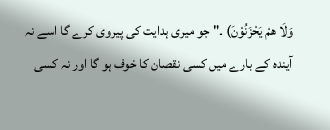وَلَا همْ يَحْزَنُوْنَ) ۔" جو میری ہدایت کی پیروی کرے گا اسے نہ آیندہ کے بارے میں کسی نقصان کا خوف ہو گا اور نہ کسی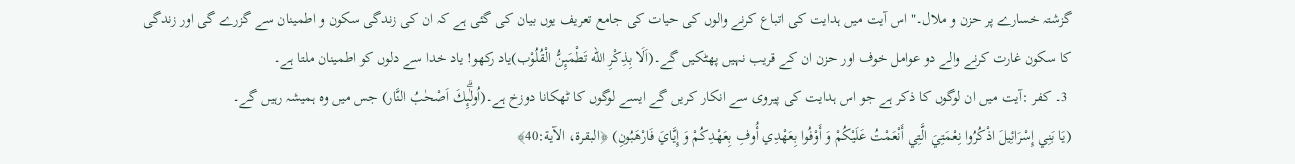گزشتہ خسارے پر حزن و ملال۔" اس آیت میں ہدایت کی اتباع کرنے والوں کی حیات کی جامع تعریف یوں بیان کی گئی ہے کہ ان کی زندگی سکون و اطمینان سے گزرے گی اور زندگی کا سکون غارت کرنے والے دو عوامل خوف اور حزن ان کے قریب نہیں پھٹکیں گے۔(اَلَا بِذِكْرِ الله تَطْمَىِٕنُّ الْقُلُوْب)یاد رکھو! یاد خدا سے دلوں کو اطمینان ملتا ہے۔
 3۔ کفر :آیت میں ان لوگوں کا ذکر ہے جو اس ہدایت کی پیروی سے انکار کریں گے ایسے لوگوں کا ٹھکانا دوزخ ہے۔(اُولٰۗىِٕكَ اَصْحٰبُ النَّار) جس میں وہ ہمیشہ رہیں گے۔
(يَا بَنِي إِسْرَائِيلَ اذْكُرُوا نِعْمَتِيَ الَّتِي أَنْعَمْتُ عَلَيْكُمْ وَ أَوْفُوا بِعَهْدِي أُوفِ بِعَهْدِكُمْ وَ إِيَّايَ فَارْهَبُونِ) ﴿البقرة، الآية:40﴾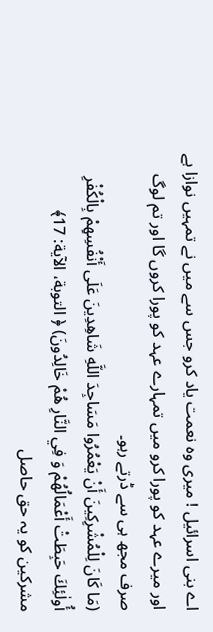اے بنی اسرائیل ! میری وہ نعمت یاد کرو جس سے میں نے تمہیں نوازا ہے اور میرے عہد کو پورا کرو میں تمہارے عہد کو پورا کروں گا اور تم لوگ صرف مجھ ہی سے ڈرتے رہو۔
(مَا كَانَ لِلْمُشْرِكِينَ أَنْ يَعْمُرُوا مَسَاجِدَ اللَّهِ شَاهِدِينَ عَلَى أَنْفُسِهِمْ بِالْكُفْرِ أُولٰئِكَ حَبِطَتْ أَعْمَالُهُمْ وَ فِي النَّارِ هُمْ خَالِدُونَ) ﴿ التوبة، الآية: 17﴾
مشرکین کو یہ حق حاصل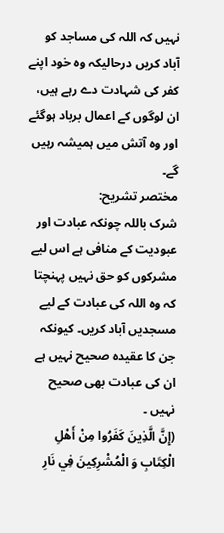نہیں کہ اللہ کی مساجد کو آباد کریں درحالیکہ وہ خود اپنے کفر کی شہادت دے رہے ہیں، ان لوگوں کے اعمال برباد ہوگئے اور وہ آتش میں ہمیشہ رہیں گے۔
مختصر تشریح:
شرک باللہ چونکہ عبادت اور عبودیت کے منافی ہے اس لیے مشرکوں کو حق نہیں پہنچتا کہ وہ اللہ کی عبادت کے لیے مسجدیں آباد کریں۔ کیونکہ جن کا عقیدہ صحیح نہیں ہے ان کی عبادت بھی صحیح نہیں ۔
(إِنَّ الَّذِينَ كَفَرُوا مِنْ أَهْلِ الْكِتَابِ وَ الْمُشْرِكِينَ فِي نَارِ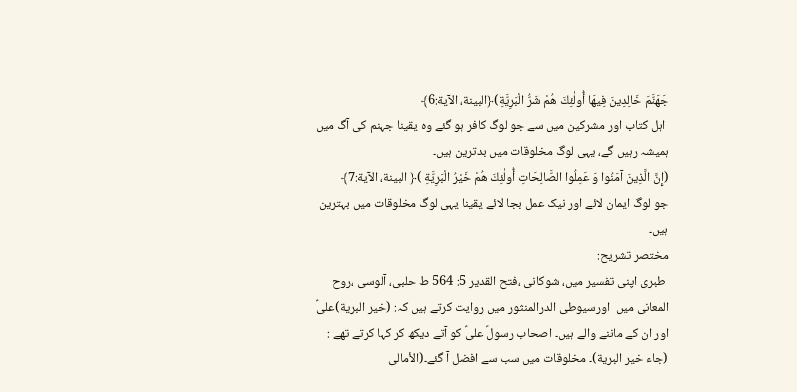جَهَنَّمَ خَالِدِينَ فِيهَا أُولٰئِكَ هُمْ شَرُّ الْبَرِيَّةِ)﴿البينة، الآية:6﴾
 اہل کتاب اور مشرکین میں سے جو لوگ کافر ہو گئے وہ یقینا جہنم کی آگ میں ہمیشہ رہیں گے، یہی لوگ مخلوقات میں بدترین ہیں۔
(إِنَّ الَّذِينَ آمَنُوا وَ عَمِلُوا الصَّالِحَاتِ أُولٰئِكَ هُمْ خَيْرُ الْبَرِيَّةِ )﴿ البينة، الآية:7﴾
جو لوگ ایمان لائے اور نیک عمل بجا لائے یقینا یہی لوگ مخلوقات میں بہترین ہیں۔
مختصر تشریح:
 طبری اپنی تفسیر میں، شوکانی ،فتح القدیر 5: 564 ط حلبی، آلوسی ،روح المعانی میں  اورسیوطی الدرالمنثور میں روایت کرتے ہیں کہ: (خیر البریة)علیؑ اور ان کے ماننے والے ہیں۔ اصحاب رسولؐ علیؑ کو آتے دیکھ کر کہا کرتے تھے : (جاء خیر البریة)۔ مخلوقات میں سب سے افضل آ گئے۔(الأمالی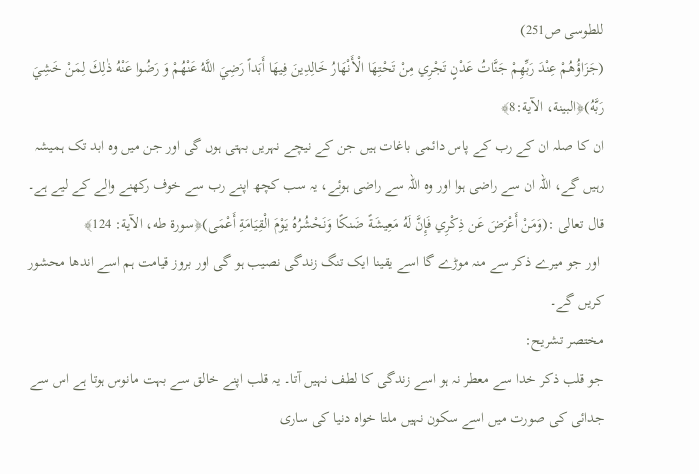للطوسی ص251)
(جَزَاؤُهُمْ عِنْدَ رَبِّهِمْ جَنَّاتُ عَدْنٍ تَجْرِي مِنْ تَحْتِهَا الْأَنْهَارُ خَالِدِينَ فِيهَا أَبَداً رَضِيَ اللَّهُ عَنْهُمْ وَ رَضُوا عَنْهُ ذٰلِكَ لِمَنْ خَشِيَ رَبَّهُ)﴿البينة، الآية:8﴾
ان کا صلہ ان کے رب کے پاس دائمی باغات ہیں جن کے نیچے نہریں بہتی ہوں گی اور جن میں وہ ابد تک ہمیشہ رہیں گے، اللہ ان سے راضی ہوا اور وہ اللہ سے راضی ہوئے، یہ سب کچھ اپنے رب سے خوف رکھنے والے کے لیے ہے۔
قال تعالى :(وَمَنْ أَعْرَضَ عَن ذِكْرِي فَإِنَّ لَهُ مَعِيشَةً ضَنكًا وَنَحْشُرُهُ يَوْمَ الْقِيَامَةِ أَعْمَى)﴿سورة طه، الآية: 124﴾
 اور جو میرے ذکر سے منہ موڑے گا اسے یقینا ایک تنگ زندگی نصیب ہو گی اور بروز قیامت ہم اسے اندھا محشور کریں گے۔
مختصر تشریح:
جو قلب ذکر خدا سے معطر نہ ہو اسے زندگی کا لطف نہیں آتا۔ یہ قلب اپنے خالق سے بہت مانوس ہوتا ہے اس سے جدائی کی صورت میں اسے سکون نہیں ملتا خواہ دنیا کی ساری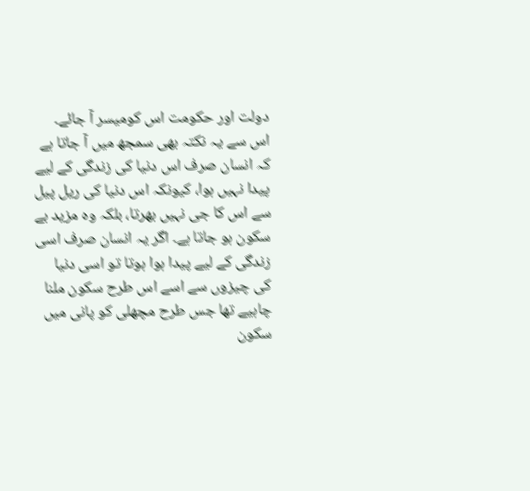دولت اور حکومت اس کومیسر آ جائے۔ اس سے یہ نکتہ بھی سمجھ میں آ جاتا ہے کہ انسان صرف اس دنیا کی زندگی کے لیے پیدا نہیں ہوا، کیونکہ اس دنیا کی ریل پیل سے اس کا جی نہیں بھرتا، بلکہ وہ مزید بے سکون ہو جاتا ہے۔ اگر یہ انسان صرف اسی زندگی کے لیے پیدا ہوا ہوتا تو اسی دنیا کی چیزوں سے اسے اس طرح سکون ملنا چاہیے تھا جس طرح مچھلی کو پانی میں سکون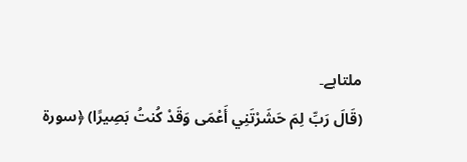ملتاہے۔
(قَالَ رَبِّ لِمَ حَشَرْتَنِي أَعْمَى وَقَدْ كُنتُ بَصِيرًا) ﴿سورة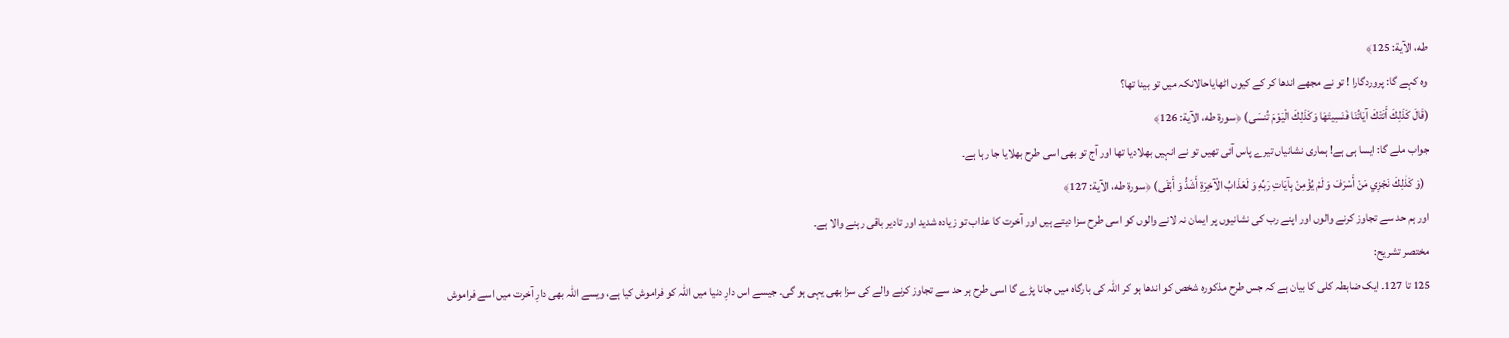طه، الآية: 125﴾
وہ کہے گا: پروردگارا ! تو نے مجھے اندھا کر کے کیوں اٹھایاحالانکہ میں تو بینا تھا؟
(قَالَ كَذَلِكَ أَتَتْكَ آيَاتُنَا فَنَسِيتَهَا وَكَذَلِكَ الْيَوْمَ تُنسَى) ﴿سورة طه، الآية: 126﴾
جواب ملے گا: ایسا ہی ہے! ہماری نشانیاں تیرے پاس آئی تھیں تو نے انہیں بھلادیا تھا اور آج تو بھی اسی طرح بھلایا جا رہا ہے۔
  (وَ كَذٰلِكَ نَجْزِي مَنْ أَسْرَفَ وَ لَمْ يُؤْمِنْ بِآيَاتِ رَبِّهِ وَ لَعَذَابُ الْآخِرَةِ أَشَدُّ وَ أَبْقَى) ﴿سورة طه، الآية: 127﴾
اور ہم حد سے تجاوز کرنے والوں اور اپنے رب کی نشانیوں پر ایمان نہ لانے والوں کو اسی طرح سزا دیتے ہیں اور آخرت کا عذاب تو زیادہ شدید اور تادیر باقی رہنے والا ہے۔
مختصر تشریح:
125 تا 127۔ ایک ضابطہ کلی کا بیان ہے کہ جس طرح مذکورہ شخص کو اندھا ہو کر اللہ کی بارگاہ میں جانا پڑے گا اسی طرح ہر حد سے تجاوز کرنے والے کی سزا بھی یہی ہو گی۔ جیسے اس دارِ دنیا میں اللہ کو فراموش کیا ہے، ویسے اللہ بھی دارِ آخرت میں اسے فراموش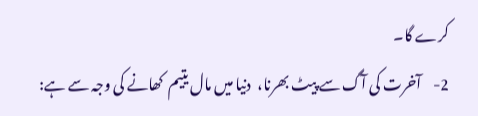کرے گا۔
2-    آخرت کی آگ سے پیٹ بھرنا،  دنیا میں مال یتیم  کھانے کی وجہ سے ہے: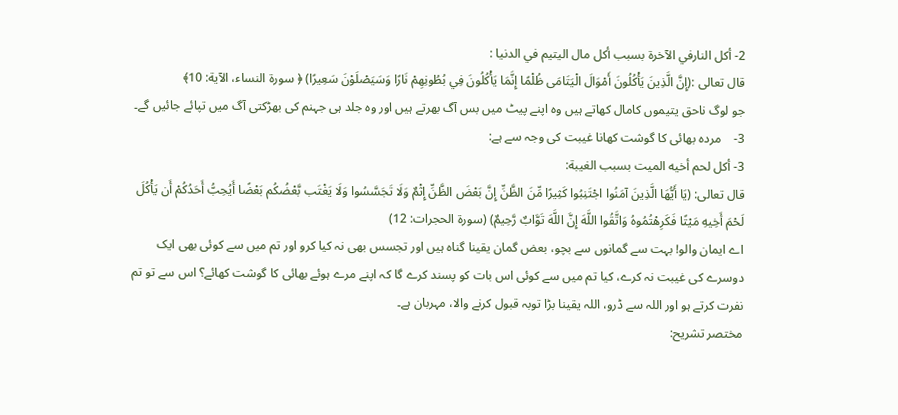2- أكل النارفي الآخرة بسبب أكل مال اليتيم في الدنيا :
قال تعالى :(إِنَّ الَّذِينَ يَأْكُلُونَ أَمْوَالَ الْيَتَامَى ظُلْمًا إِنَّمَا يَأْكُلُونَ فِي بُطُونِهِمْ نَارًا وَسَيَصْلَوْنَ سَعِيرًا) ﴿ سورة النساء، الآية: 10﴾
جو لوگ ناحق یتیموں کامال کھاتے ہیں وہ اپنے پیٹ میں بس آگ بھرتے ہیں اور وہ جلد ہی جہنم کی بھڑکتی آگ میں تپائے جائیں گے۔
3-    مردہ بھائی کا گوشت کھانا غیبت کی وجہ سے ہے:
3- أكل لحم أخيه الميت بسبب الغيبة:
قال تعالى: (يَا أَيُّهَا الَّذِينَ آمَنُوا اجْتَنِبُوا كَثِيرًا مِّنَ الظَّنِّ إِنَّ بَعْضَ الظَّنِّ إِثْمٌ وَلَا تَجَسَّسُوا وَلَا يَغْتَب بَّعْضُكُم بَعْضًا أَيُحِبُّ أَحَدُكُمْ أَن يَأْكُلَ لَحْمَ أَخِيهِ مَيْتًا فَكَرِهْتُمُوهُ وَاتَّقُوا اللَّهَ إِنَّ اللَّهَ تَوَّابٌ رَّحِيمٌ) (سورة الحجرات: 12)
اے ایمان والو! بہت سے گمانوں سے بچو، بعض گمان یقینا گناہ ہیں اور تجسس بھی نہ کیا کرو اور تم میں سے کوئی بھی ایک دوسرے کی غیبت نہ کرے، کیا تم میں سے کوئی اس بات کو پسند کرے گا کہ اپنے مرے ہوئے بھائی کا گوشت کھائے؟ اس سے تو تم نفرت کرتے ہو اور اللہ سے ڈرو، اللہ یقینا بڑا توبہ قبول کرنے والا، مہربان ہے۔
مختصر تشریح: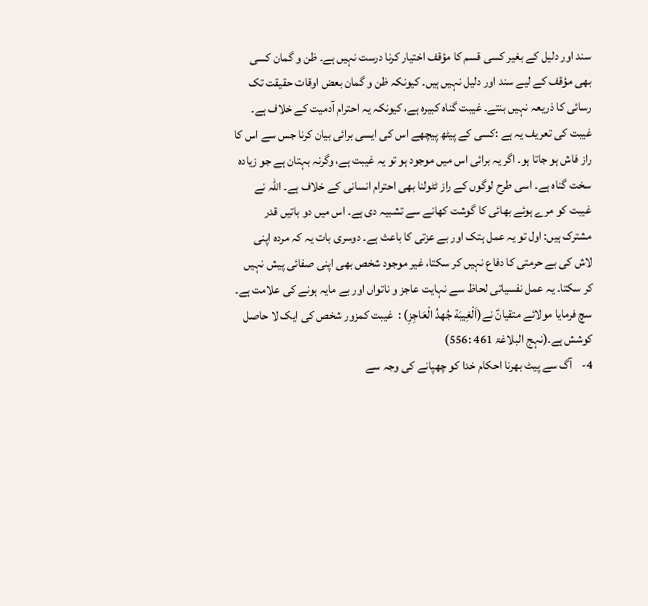سند اور دلیل کے بغیر کسی قسم کا مؤقف اختیار کرنا درست نہیں ہے۔ ظن و گمان کسی بھی مؤقف کے لیے سند اور دلیل نہیں ہیں۔ کیونکہ ظن و گمان بعض اوقات حقیقت تک رسائی کا ذریعہ نہیں بنتے۔ غیبت گناہ کبیرہ ہے، کیونکہ یہ احترام آدمیت کے خلاف ہے۔ غیبت کی تعریف یہ ہے :کسی کے پیٹھ پیچھے اس کی ایسی برائی بیان کرنا جس سے اس کا راز فاش ہو جاتا ہو۔ اگر یہ برائی اس میں موجود ہو تو یہ غیبت ہے، وگرنہ بہتان ہے جو زیادہ سخت گناہ ہے۔ اسی طرح لوگوں کے راز ٹٹولنا بھی احترام انسانی کے خلاف ہے۔ اللہ نے غیبت کو مرے ہوئے بھائی کا گوشت کھانے سے تشبیہ دی ہے۔ اس میں دو باتیں قدر مشترک ہیں: اول تو یہ عمل ہتک اور بے عزتی کا باعث ہے۔ دوسری بات یہ کہ مردہ اپنی لاش کی بے حرمتی کا دفاع نہیں کر سکتا، غیر موجود شخص بھی اپنی صفائی پیش نہیں کر سکتا۔ یہ عمل نفسیاتی لحاظ سے نہایت عاجز و ناتواں اور بے مایہ ہونے کی علامت ہے۔ سچ فرمایا مولائے متقیانؑ نے(اَلْغِیبَة جُهدُ الْعَاجِزِ) :  غیبت کمزور شخص کی ایک لا حاصل کوشش ہے۔(نہج البلاغۃ 461 :556)
4-    آگ سے پیٹ بھرنا احکام خدا کو چھپانے کی وجہ سے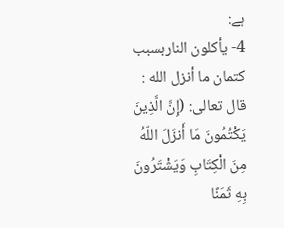ہے:
4- يأكلون الناربسبب كتمان ما أنزل الله :
قال تعالى: (إِنَّ الَّذِينَ يَكْتُمُونَ مَا أَنزَلَ اللّهُ مِنَ الْكِتَابِ وَيَشْتَرُونَ بِهِ ثَمَنًا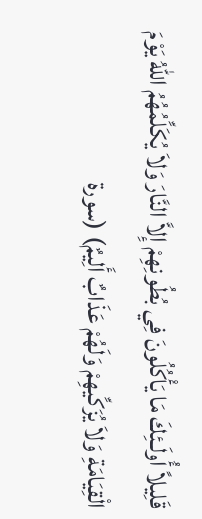قَلِيلاً أُولَـئِكَ مَا يَأْكُلُونَ فِي بُطُونِهِمْ إِلاَّ النَّارَ وَلاَ يُكَلِّمُهُمُ اللّهُ يَوْمَ الْقِيَامَةِ وَلاَ يُزَكِّيهِمْ وَلَهُمْ عَذَابٌ أَلِيمٌ) (سورة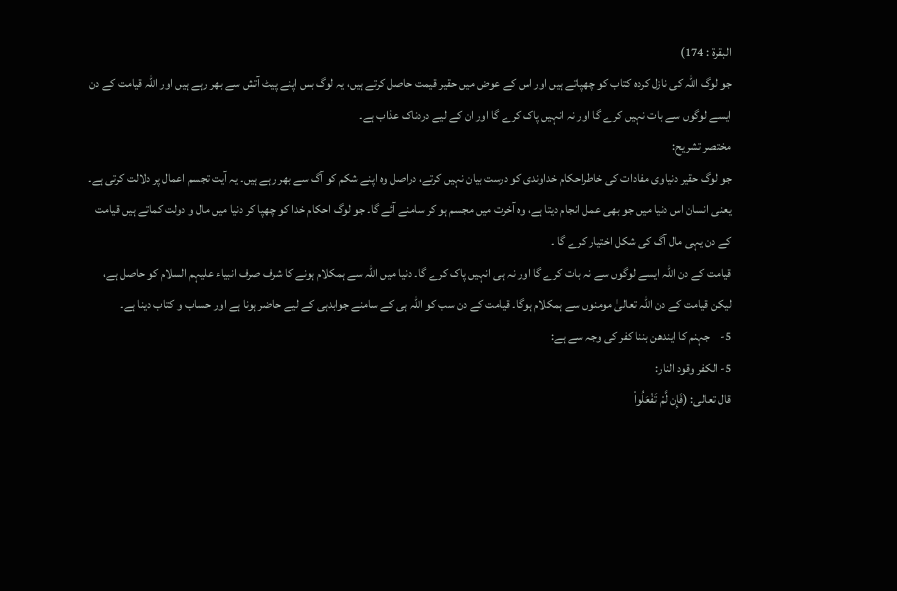البقرة : 174)
جو لوگ اللہ کی نازل کردہ کتاب کو چھپاتے ہیں اور اس کے عوض میں حقیر قیمت حاصل کرتے ہیں، یہ لوگ بس اپنے پیٹ آتش سے بھر رہے ہیں اور اللہ قیامت کے دن ایسے لوگوں سے بات نہیں کرے گا اور نہ انہیں پاک کرے گا اور ان کے لیے دردناک عذاب ہے۔
مختصر تشریح:
جو لوگ حقیر دنیاوی مفادات کی خاطراحکام خداوندی کو درست بیان نہیں کرتے، دراصل وہ اپنے شکم کو آگ سے بھر رہے ہیں۔ یہ آیت تجسم اعمال پر دلالت کرتی ہے۔ یعنی انسان اس دنیا میں جو بھی عمل انجام دیتا ہے، وہ آخرت میں مجسم ہو کر سامنے آئے گا۔ جو لوگ احکام خدا کو چھپا کر دنیا میں مال و دولت کماتے ہیں قیامت کے دن یہی مال آگ کی شکل اختیار کرے گا ۔
قیامت کے دن اللہ ایسے لوگوں سے نہ بات کرے گا اور نہ ہی انہیں پاک کرے گا۔ دنیا میں اللہ سے ہمکلام ہونے کا شرف صرف انبیاء علیہم السلام کو حاصل ہے، لیکن قیامت کے دن اللہ تعالیٰ مومنوں سے ہمکلام ہوگا۔ قیامت کے دن سب کو اللہ ہی کے سامنے جوابدہی کے لیے حاضر ہونا ہے اور حساب و کتاب دینا ہے۔
5-    جہنم کا ایندھن بننا کفر کی وجہ سے ہے:
5- الكفر وقود النار:
قال تعالى: (فَإِن لَّمْ تَفْعَلُواْ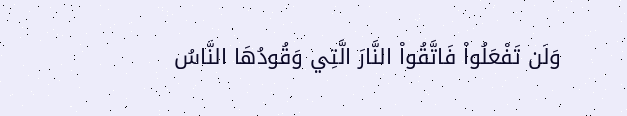وَلَن تَفْعَلُواْ فَاتَّقُواْ النَّارَ الَّتِي وَقُودُهَا النَّاسُ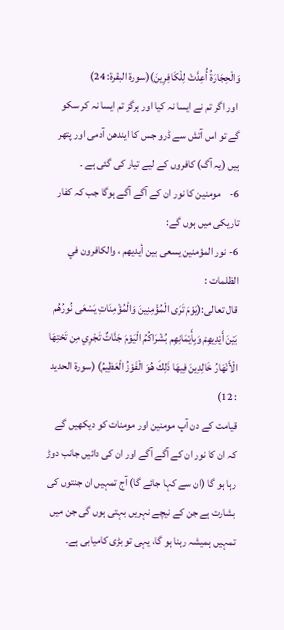وَالْحِجَارَةُ أُعِدَّتْ لِلْكَافِرِينَ)(سورة البقرة: 24)
 اور اگر تم نے ایسا نہ کیا اور ہرگز تم ایسا نہ کر سکو گے تو اس آتش سے ڈرو جس کا ایندھن آدمی اور پتھر ہیں (یہ آگ) کافروں کے لیے تیار کی گئی ہے ۔
6-    مومنین کا نور ان کے آگے آگے ہوگا جب کہ کفار تاریکی میں ہوں گے:
6- نور المؤمنين يسعى بين أيديهم ، والكافرون في الظلمات :
قال تعالى:(يَوْمَ تَرَى الْمُؤْمِنِينَ وَالْمُؤْمِنَاتِ يَسْعَى نُورُهُم بَيْنَ أَيْدِيهِمْ وَبِأَيْمَانِهِم بُشْرَاكُمُ الْيَوْمَ جَنَّاتٌ تَجْرِي مِن تَحْتِهَا الْأَنْهَارُ خَالِدِينَ فِيهَا ذَلِكَ هُوَ الْفَوْزُ الْعَظِيمُ) (سورة الحديد : 12)
قیامت کے دن آپ مومنین اور مومنات کو دیکھیں گے کہ ان کا نور ان کے آگے آگے اور ان کی دائیں جانب دوڑ رہا ہو گا (ان سے کہا جائے گا) آج تمہیں ان جنتوں کی بشارت ہے جن کے نیچے نہریں بہتی ہوں گی جن میں تمہیں ہمیشہ رہنا ہو گا، یہی تو بڑی کامیابی ہے۔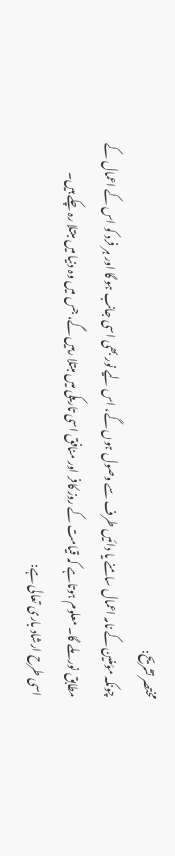مختصر تشریح:
 چونکہ مؤمنین کے نامہ اعمال سامنے یا دائیں طرف سے وصول ہوں گے، اس لیے نور بھی اسی جانب ہو گا اور ہر فرد کو اس کے اعمال کے مطابق نور ملے گا۔ معلوم ہوتاہے کہ قیامت کے روز کافر اور منافق اسی تاریکی میں مبتلا رہیں گے، جس میں وہ دنیا میں مبتلا رہ چکے ہیں۔
 اسی طرح ارشاد باری تعالی ہے: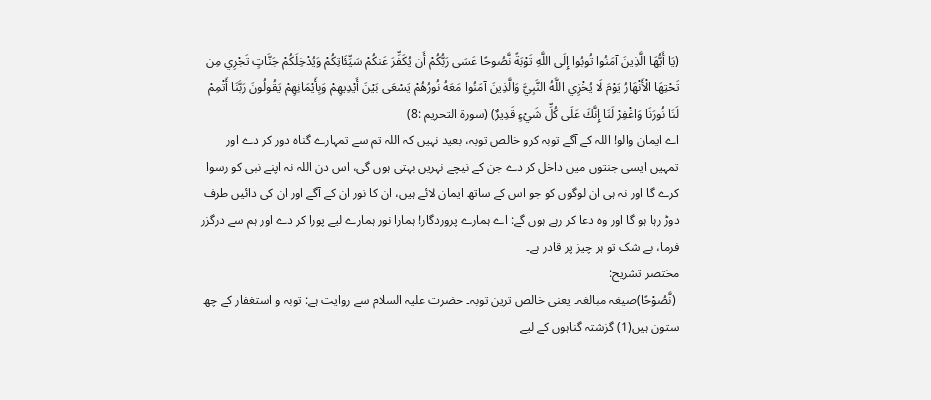(يَا أَيُّهَا الَّذِينَ آمَنُوا تُوبُوا إِلَى اللَّهِ تَوْبَةً نَّصُوحًا عَسَى رَبُّكُمْ أَن يُكَفِّرَ عَنكُمْ سَيِّئَاتِكُمْ وَيُدْخِلَكُمْ جَنَّاتٍ تَجْرِي مِن تَحْتِهَا الْأَنْهَارُ يَوْمَ لَا يُخْزِي اللَّهُ النَّبِيَّ وَالَّذِينَ آمَنُوا مَعَهُ نُورُهُمْ يَسْعَى بَيْنَ أَيْدِيهِمْ وَبِأَيْمَانِهِمْ يَقُولُونَ رَبَّنَا أَتْمِمْ لَنَا نُورَنَا وَاغْفِرْ لَنَا إِنَّكَ عَلَى كُلِّ شَيْءٍ قَدِيرٌ) (سورة التحريم :8)
اے ایمان والو! اللہ کے آگے توبہ کرو خالص توبہ، بعید نہیں کہ اللہ تم سے تمہارے گناہ دور کر دے اور تمہیں ایسی جنتوں میں داخل کر دے جن کے نیچے نہریں بہتی ہوں گی، اس دن اللہ نہ اپنے نبی کو رسوا کرے گا اور نہ ہی ان لوگوں کو جو اس کے ساتھ ایمان لائے ہیں، ان کا نور ان کے آگے اور ان کی دائیں طرف دوڑ رہا ہو گا اور وہ دعا کر رہے ہوں گے: اے ہمارے پروردگار! ہمارا نور ہمارے لیے پورا کر دے اور ہم سے درگزر فرما، بے شک تو ہر چیز پر قادر ہے۔
مختصر تشریح:
 (نَّصُوْحًا)صیغہ مبالغہ۔ یعنی خالص ترین توبہ۔ حضرت علیہ السلام سے روایت ہے: توبہ و استغفار کے چھ ستون ہیں(1) گزشتہ گناہوں کے لیے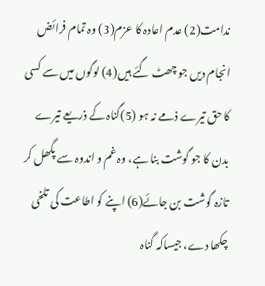ندامت(2) عدم اعادہ کا عزم(3) وہ تمام فرائض انجام دیں جو چھٹ گئے ہیں(4) لوگوں میں سے کسی کا حق تیرے ذمے نہ ہو (5)گناہ کے ذریعے تیرے بدن کا جو گوشت بنا ہے، وہ غم و اندوہ سے پگھل کر تازہ گوشت بن جائے(6) اپنے کو اطاعت کی تلخی چکھا دے، جیساکہ گناہ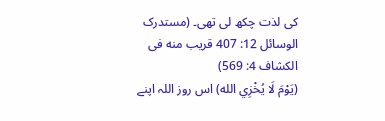کی لذت چکھ لی تھی۔ (مستدرک الوسائل 12: 407 قریب منه فی الکشاف 4: 569)
(يَوْمَ لَا يُخْزِي الله) اس روز اللہ اپنے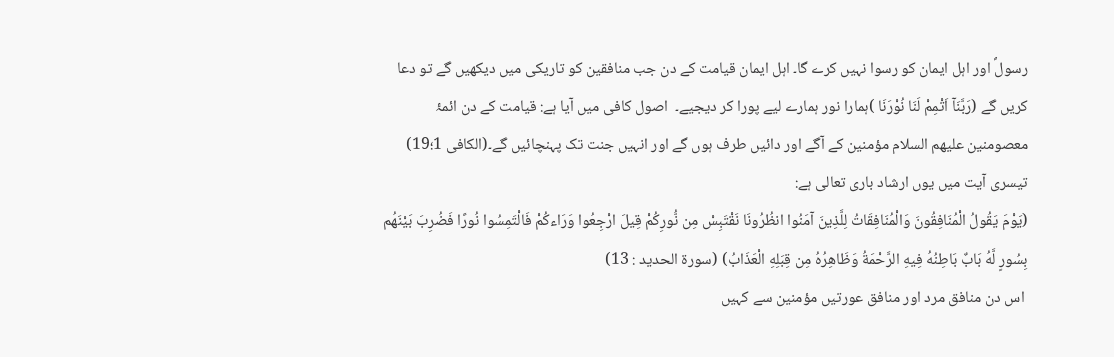رسولؐ اور اہل ایمان کو رسوا نہیں کرے گا۔ اہل ایمان قیامت کے دن جب منافقین کو تاریکی میں دیکھیں گے تو دعا کریں گے (رَبَّنَآ اَتْمِمْ لَنَا نُوْرَنَا )ہمارا نور ہمارے لیے پورا کر دیجیے۔  اصول کافی میں آیا ہے: قیامت کے دن ائمۂ معصومنین علیهم السلام مؤمنین کے آگے اور دائیں طرف ہوں گے اور انہیں جنت تک پہنچائیں گے۔(الکافی 1؛19)
تیسری آیت میں یوں ارشاد باری تعالی ہے:
(يَوْمَ يَقُولُ الْمُنَافِقُونَ وَالْمُنَافِقَاتُ لِلَّذِينَ آمَنُوا انظُرُونَا نَقْتَبِسْ مِن نُّورِكُمْ قِيلَ ارْجِعُوا وَرَاءكُمْ فَالْتَمِسُوا نُورًا فَضُرِبَ بَيْنَهُم بِسُورٍ لَّهُ بَابٌ بَاطِنُهُ فِيهِ الرَّحْمَةُ وَظَاهِرُهُ مِن قِبَلِهِ الْعَذَابُ) (سورة الحديد : 13)
 اس دن منافق مرد اور منافق عورتیں مؤمنین سے کہیں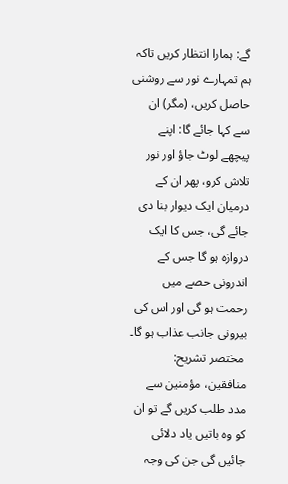گے: ہمارا انتظار کریں تاکہ ہم تمہارے نور سے روشنی حاصل کریں، (مگر) ان سے کہا جائے گا: اپنے پیچھے لوٹ جاؤ اور نور تلاش کرو، پھر ان کے درمیان ایک دیوار بنا دی جائے گی، جس کا ایک دروازہ ہو گا جس کے اندرونی حصے میں رحمت ہو گی اور اس کی بیرونی جانب عذاب ہو گا۔
 مختصر تشریح:
منافقین، مؤمنین سے مدد طلب کریں گے تو ان کو وہ باتیں یاد دلائی جائیں گی جن کی وجہ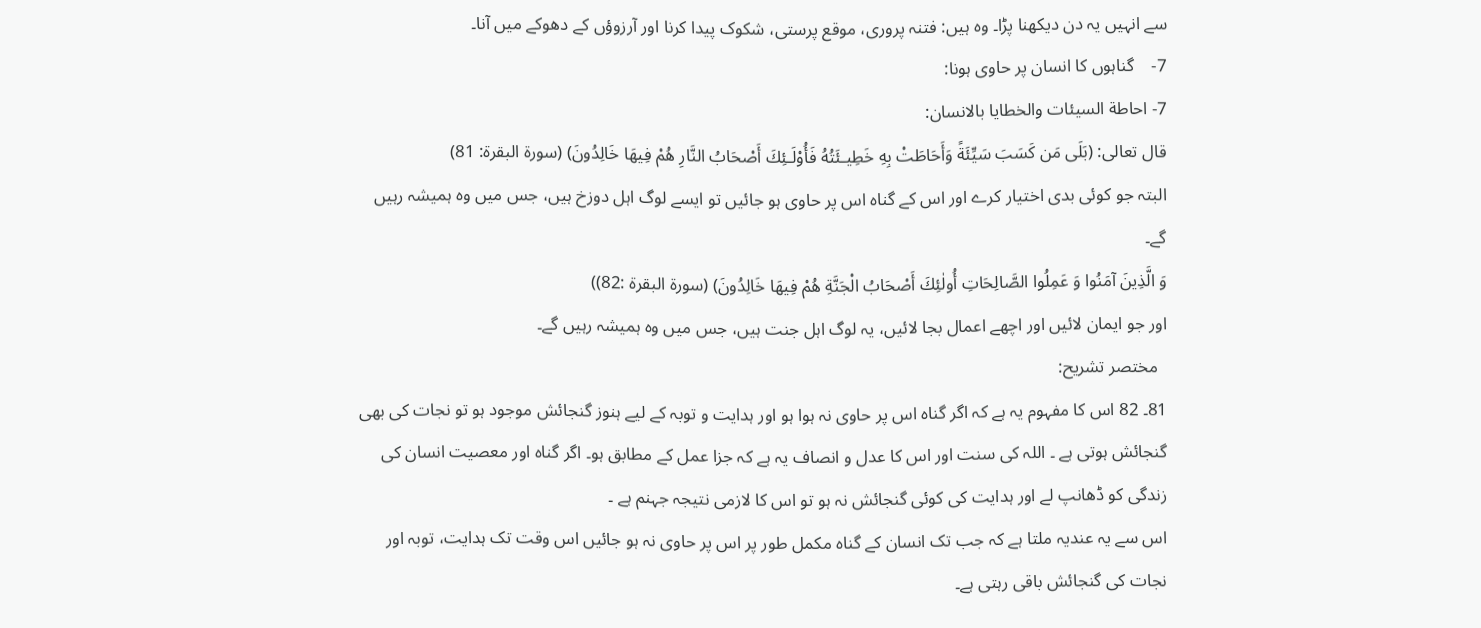سے انہیں یہ دن دیکھنا پڑا۔ وہ ہیں: فتنہ پروری، موقع پرستی، شکوک پیدا کرنا اور آرزوؤں کے دھوکے میں آنا۔
7-    گناہوں کا انسان پر حاوی ہونا:
7- احاطة السيئات والخطايا بالانسان:
قال تعالى: (بَلَى مَن كَسَبَ سَيِّئَةً وَأَحَاطَتْ بِهِ خَطِيـئَتُهُ فَأُوْلَـئِكَ أَصْحَابُ النَّارِ هُمْ فِيهَا خَالِدُونَ) (سورة البقرة: 81)
البتہ جو کوئی بدی اختیار کرے اور اس کے گناہ اس پر حاوی ہو جائیں تو ایسے لوگ اہل دوزخ ہیں، جس میں وہ ہمیشہ رہیں گے۔
وَ الَّذِينَ آمَنُوا وَ عَمِلُوا الصَّالِحَاتِ أُولٰئِكَ أَصْحَابُ الْجَنَّةِ هُمْ فِيهَا خَالِدُونَ) (سورة البقرة :82))
اور جو ایمان لائیں اور اچھے اعمال بجا لائیں، یہ لوگ اہل جنت ہیں، جس میں وہ ہمیشہ رہیں گے۔
  مختصر تشریح:
81۔ 82 اس کا مفہوم یہ ہے کہ اگر گناہ اس پر حاوی نہ ہوا ہو اور ہدایت و توبہ کے لیے ہنوز گنجائش موجود ہو تو نجات کی بھی گنجائش ہوتی ہے ۔ اللہ کی سنت اور اس کا عدل و انصاف یہ ہے کہ جزا عمل کے مطابق ہو۔ اگر گناہ اور معصیت انسان کی زندگی کو ڈھانپ لے اور ہدایت کی کوئی گنجائش نہ ہو تو اس کا لازمی نتیجہ جہنم ہے ۔
اس سے یہ عندیہ ملتا ہے کہ جب تک انسان کے گناہ مکمل طور پر اس پر حاوی نہ ہو جائیں اس وقت تک ہدایت، توبہ اور نجات کی گنجائش باقی رہتی ہے۔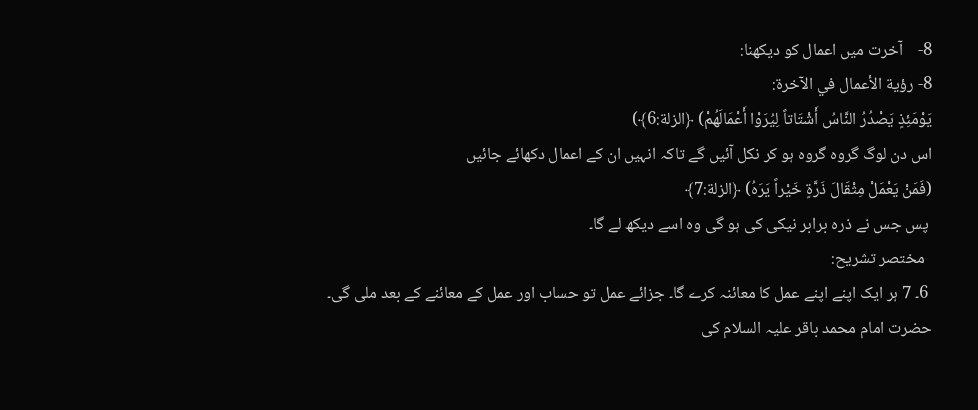8-    آخرت میں اعمال کو دیکھنا:
8- رؤية الأعمال في الآخرة:
يَوْمَئِذٍ يَصْدُرُ النَّاسُ أَشْتَاتاً لِيُرَوْا أَعْمَالَهُمْ) ﴿الزلة:6﴾)
اس دن لوگ گروہ گروہ ہو کر نکل آئیں گے تاکہ انہیں ان کے اعمال دکھائے جائیں
(فَمَنْ يَعْمَلْ مِثْقَالَ ذَرَّةٍ خَيْراً يَرَهُ) ﴿الزلة:7﴾
 پس جس نے ذرہ برابر نیکی کی ہو گی وہ اسے دیکھ لے گا۔
  مختصر تشریح:
 6۔ 7 ہر ایک اپنے اپنے عمل کا معائنہ کرے گا۔ جزائے عمل تو حساب اور عمل کے معائنے کے بعد ملی گی۔
حضرت امام محمد باقر علیہ السلام کی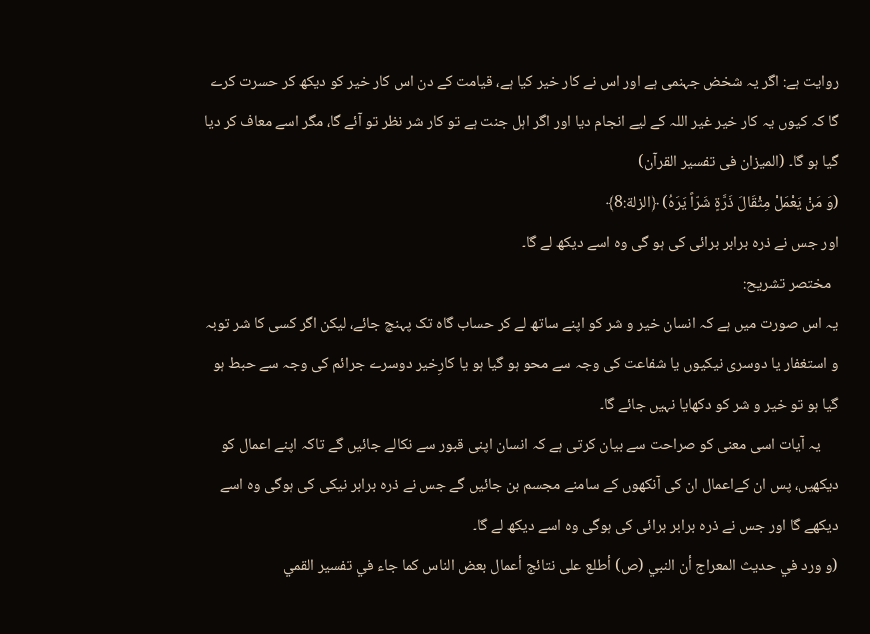روایت ہے: اگر یہ شخض جہنمی ہے اور اس نے کار خیر کیا ہے، قیامت کے دن اس کار خیر کو دیکھ کر حسرت کرے گا کہ کیوں یہ کار خیر غیر اللہ کے لیے انجام دیا اور اگر اہل جنت ہے تو کار شر نظر تو آئے گا، مگر اسے معاف کر دیا گیا ہو گا۔ (المیزان فی تفسیر القرآن)
(وَ مَنْ يَعْمَلْ مِثْقَالَ ذَرَّةٍ شَرّاً يَرَهُ) ﴿الزلة:8﴾
اور جس نے ذرہ برابر برائی کی ہو گی وہ اسے دیکھ لے گا۔
  مختصر تشریح:
یہ اس صورت میں ہے کہ انسان خیر و شر کو اپنے ساتھ لے کر حساب گاہ تک پہنچ جائے، لیکن اگر کسی کا شر توبہ و استغفار یا دوسری نیکیوں یا شفاعت کی وجہ سے محو ہو گیا ہو یا کارِخیر دوسرے جرائم کی وجہ سے حبط ہو گیا ہو تو خیر و شر کو دکھایا نہیں جائے گا۔
     یہ آیات اسی معنی کو صراحت سے بیان کرتی ہے کہ انسان اپنی قبور سے نکالے جائیں گے تاکہ اپنے اعمال کو دیکھیں، پس ان کےاعمال ان کی آنکھوں کے سامنے مجسم بن جائیں گے جس نے ذرہ برابر نیکی کی ہوگی وہ اسے دیکھے گا اور جس نے ذرہ برابر برائی کی ہوگی وہ اسے دیکھ لے گا۔
(و ورد في حديث المعراج أن النبي (ص) أطلع على نتائج أعمال بعض الناس كما جاء في تفسير القمي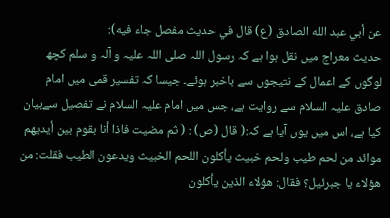عن أبي عبد الله الصادق (ع) قال في حديث مفصل جاء فيه):
حدیث معراج میں نقل ہوا ہے کہ رسول اللہ صلی اللہ علیہ و آلہ و سلم کچھ لوگوں کے اعمال کے نتیجوں سے باخبر ہوئے۔ جیسا کہ تفسیر قمی میں امام صادق علیہ السلام سے روایت ہے، جس میں امام علیہ السلام نے تفصیل سےبیان کیا ہے، اس میں یوں آیا ہے کہ:( قال (ص) : ( ثم مضيت فاذا أنا بقوم بين أيديهم موائد من لحم طيب ولحم خبيث يأكلون اللحم الخبيث ويدعون الطيب فقلت: من هؤلاء يا جبرئيل؟ فقال: هؤلاء الذين يأكلون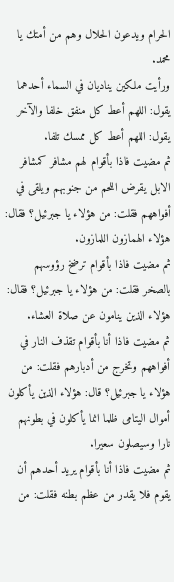الحرام ويدعون الحلال وهم من أمتك يا محمد.
ورأيت ملكين يناديان في السماء أحدهما يقول: اللهم أعط كل منفق خلفا والآخر يقول: اللهم أعط كل ممسك تلفا.
ثم مضيت فاذا بأقوام لهم مشافر كمشافر الابل يقرض اللحم من جنوبهم ويلقى في أفواههم فقلت: من هؤلاء يا جبرئيل؟ فقال: هؤلاء الهمازون اللمازون.
ثم مضيت فاذا بأقوام ترضخ رؤوسهم بالصخر فقلت: من هؤلاء يا جبرئيل؟ فقال: هؤلاء الذين ينامون عن صلاة العشاء.
ثم مضيت فاذا أنا بأقوام تقذف النار في أفواههم وتخرج من أدبارهم فقلت: من هؤلاء يا جبرئيل؟ قال: هؤلاء الذين يأكلون أموال اليتامى ظلما انما يأكلون في بطونهم نارا وسيصلون سعيرا.
ثم مضيت فاذا أنا بأقوام يريد أحدهم أن يقوم فلا يقدر من عظم بطنه فقلت: من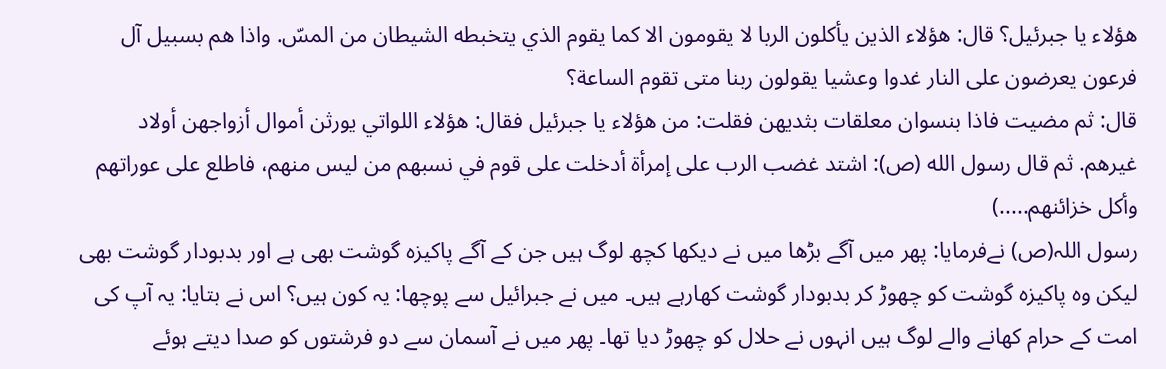هؤلاء يا جبرئيل؟ قال: هؤلاء الذين يأكلون الربا لا يقومون الا كما يقوم الذي يتخبطه الشيطان من المسّ. واذا هم بسبيل آل فرعون يعرضون على النار غدوا وعشيا يقولون ربنا متى تقوم الساعة؟
قال: ثم مضيت فاذا بنسوان معلقات بثديهن فقلت: من هؤلاء يا جبرئيل فقال: هؤلاء اللواتي يورثن أموال أزواجهن أولاد غيرهم. ثم قال رسول الله (ص): اشتد غضب الرب على إمرأة أدخلت على قوم في نسبهم من ليس منهم، فاطلع على عوراتهم وأكل خزائنهم.....)
رسول اللہ(ص) نےفرمایا: پھر میں آگے بڑھا میں نے دیکھا کچھ لوگ ہیں جن کے آگے پاکیزہ گوشت بھی ہے اور بدبودار گوشت بھی لیکن وہ پاکیزہ گوشت کو چھوڑ کر بدبودار گوشت کھارہے ہیں۔ میں نے جبرائیل سے پوچھا: یہ کون ہیں؟ اس نے بتایا: یہ آپ کی امت کے حرام کھانے والے لوگ ہیں انہوں نے حلال کو چھوڑ دیا تھا۔ پھر میں نے آسمان سے دو فرشتوں کو صدا دیتے ہوئے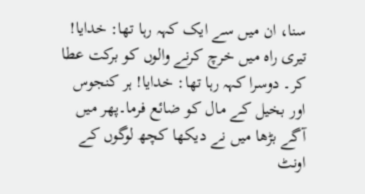سنا، ان میں سے ایک کہہ رہا تھا: خدایا! تیری راہ میں خرچ کرنے والوں کو برکت عطا کر۔ دوسرا کہہ رہا تھا: خدایا! ہر کنجوس اور بخیل کے مال کو ضائع فرما۔پھر میں آگے بڑھا میں نے دیکھا کچھ لوگوں کے اونٹ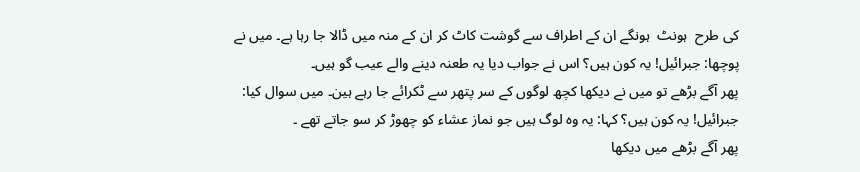کی طرح  ہونٹ  ہونگے ان کے اطراف سے گوشت کاٹ کر ان کے منہ میں ڈالا جا رہا ہے۔ میں نے پوچھا: جبرائیل! یہ کون ہیں؟ اس نے جواب دیا یہ طعنہ دینے والے عیب گو ہیں۔
پھر آگے بڑھے تو میں نے دیکھا کچھ لوگوں کے سر پتھر سے ٹکرائے جا رہے ہین۔ میں سوال کیا: جبرائیل! یہ کون ہیں؟ کہا: یہ وہ لوگ ہیں جو نماز عشاء کو چھوڑ کر سو جاتے تھے ۔
پھر آگے بڑھے میں دیکھا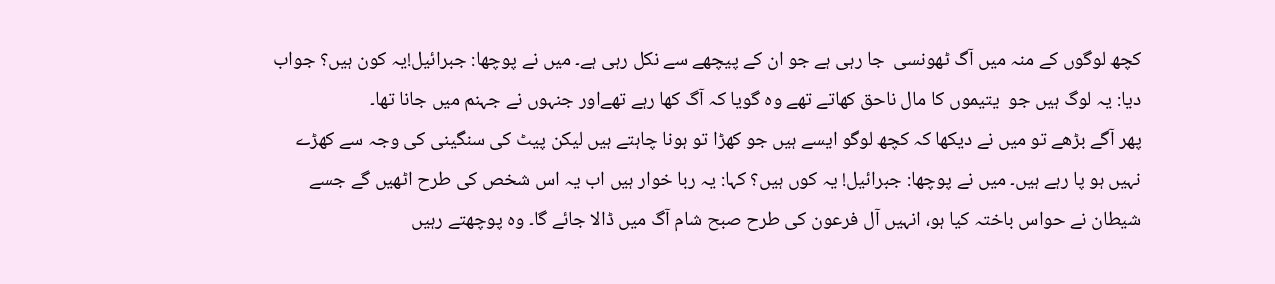کچھ لوگوں کے منہ میں آگ ٹھونسی  جا رہی ہے جو ان کے پیچھے سے نکل رہی ہے۔ میں نے پوچھا: جبرائیل!یہ کون ہیں؟ جواب دیا: یہ لوگ ہیں جو  یتیموں کا مال ناحق کھاتے تھے وہ گویا کہ آگ کھا رہے تھےاور جنہوں نے جہنم میں جانا تھا۔
پھر آگے بڑھے تو میں نے دیکھا کہ کچھ لوگو ایسے ہیں جو کھڑا تو ہونا چاہتے ہیں لیکن پیٹ کی سنگینی کی وجہ سے کھڑے نہیں ہو پا رہے ہیں۔ میں نے پوچھا: جبرائیل! یہ کوں ہیں؟ کہا: یہ ربا خوار ہیں اب یہ اس شخص کی طرح اٹھیں گے جسے شیطان نے حواس باختہ کیا ہو، انہیں آل فرعون کی طرح صبح شام آگ میں ڈالا جائے گا۔ وہ پوچھتے رہیں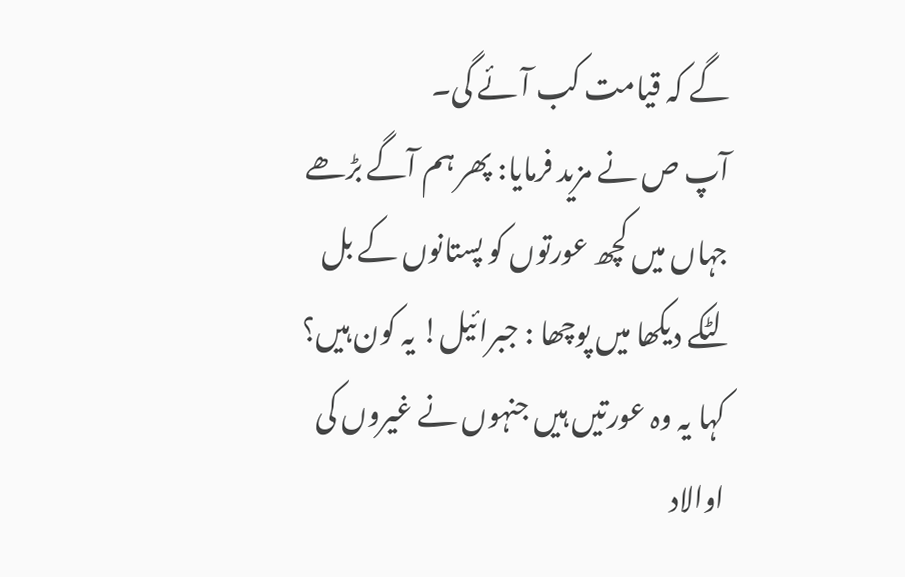گے کہ قیامت کب آئے گی۔
آپ ص نے مزید فرمایا: پھر ہم آگے بڑھے جہاں میں کچھ عورتوں کو پستانوں کے بل لٹکے دیکھا میں پوچھا : جبرائیل! یہ کون ہیں؟ کہا یہ وہ عورتیں ہیں جنہوں نے غیروں کی اوالاد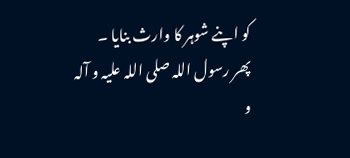کو اپنے شوہر کا وارث بنایا ۔
پھر رسول اللہ صلی اللہ علیہ و آلہ و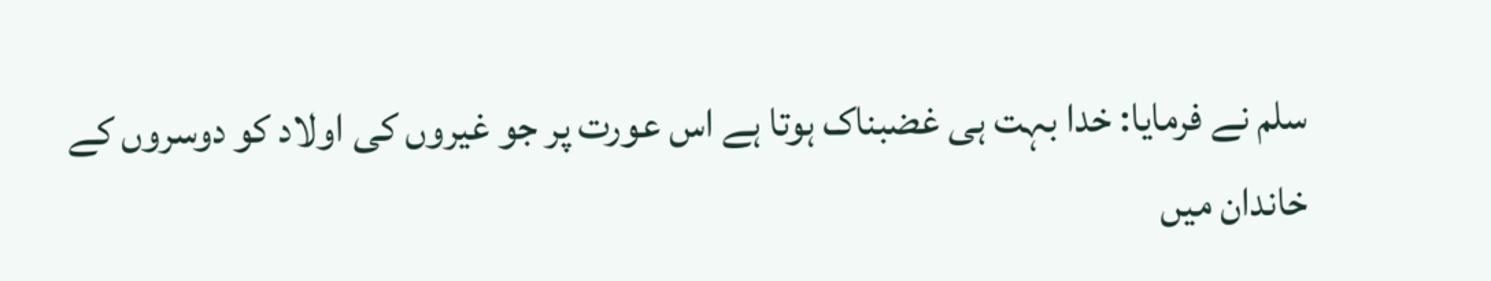سلم نے فرمایا: خدا بہت ہی غضبناک ہوتا ہے اس عورت پر جو غیروں کی اولاد کو دوسروں کے خاندان میں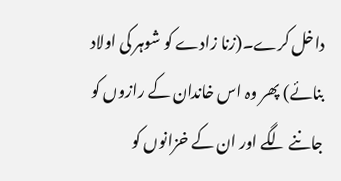داخل کرے۔(زنا زادے کو شوہر کی اولاد بنائے) پھر وہ اس خاندان کے رازوں کو جاننے لگے اور ان کے خزانوں کو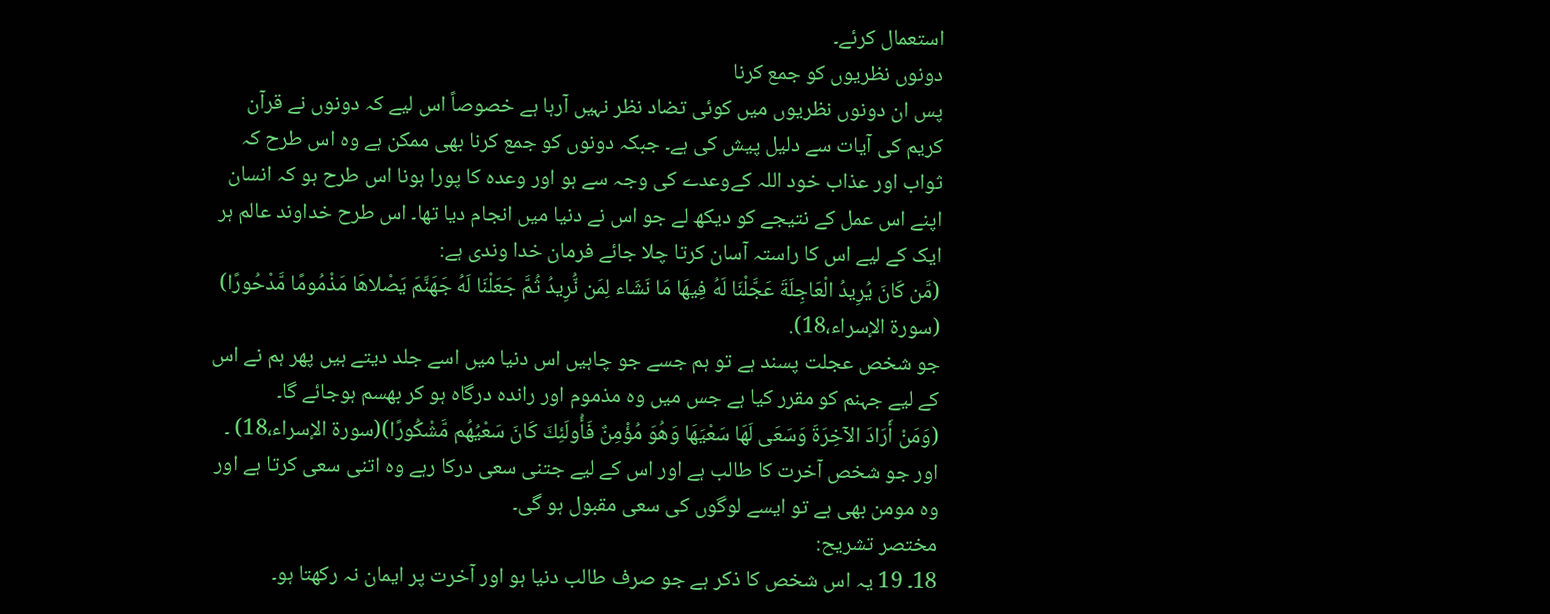استعمال کرئے۔
دونوں نظریوں کو جمع کرنا
پس ان دونوں نظریوں میں کوئی تضاد نظر نہیں آرہا ہے خصوصاً اس لیے کہ دونوں نے قرآن کریم کی آیات سے دلیل پیش کی ہے۔ جبکہ دونوں کو جمع کرنا بھی ممکن ہے وہ اس طرح کہ ثواب اور عذاب خود اللہ کےوعدے کی وجہ سے ہو اور وعدہ کا پورا ہونا اس طرح ہو کہ انسان اپنے اس عمل کے نتیجے کو دیکھ لے جو اس نے دنیا میں انجام دیا تھا۔ اس طرح خداوند عالم ہر ایک کے لیے اس کا راستہ آسان کرتا چلا جائے فرمان خدا وندی ہے:
(مَّن كَانَ يُرِيدُ الْعَاجِلَةَ عَجَّلْنَا لَهُ فِيهَا مَا نَشَاء لِمَن نُّرِيدُ ثُمَّ جَعَلْنَا لَهُ جَهَنَّمَ يَصْلاهَا مَذْمُومًا مَّدْحُورًا) (سورة الإسراء،18).
جو شخص عجلت پسند ہے تو ہم جسے جو چاہیں اس دنیا میں اسے جلد دیتے ہیں پھر ہم نے اس کے لیے جہنم کو مقرر کیا ہے جس میں وہ مذموم اور راندہ درگاہ ہو کر بھسم ہوجائے گا۔
(وَمَنْ أَرَادَ الآخِرَةَ وَسَعَى لَهَا سَعْيَهَا وَهُوَ مُؤْمِنٌ فَأُولَئِكَ كَانَ سَعْيُهُم مَّشْكُورًا)(سورة الإسراء،18) ۔
اور جو شخص آخرت کا طالب ہے اور اس کے لیے جتنی سعی درکا رہے وہ اتنی سعی کرتا ہے اور وہ مومن بھی ہے تو ایسے لوگوں کی سعی مقبول ہو گی۔
مختصر تشریح:
18۔ 19 یہ اس شخص کا ذکر ہے جو صرف طالب دنیا ہو اور آخرت پر ایمان نہ رکھتا ہو۔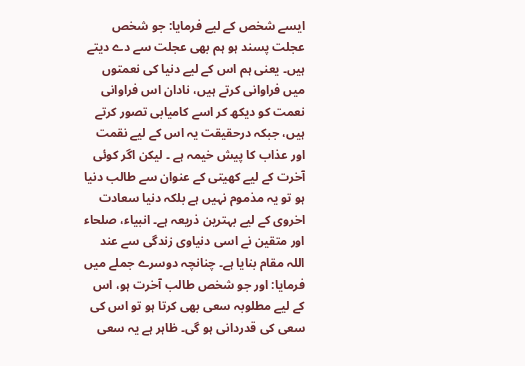ایسے شخص کے لیے فرمایا: جو شخص عجلت پسند ہو ہم بھی عجلت سے دے دیتے ہیں۔ یعنی ہم اس کے لیے دنیا کی نعمتوں میں فراوانی کرتے ہیں، نادان اس فراوانی نعمت کو دیکھ کر اسے کامیابی تصور کرتے ہیں، جبکہ درحقیقت یہ اس کے لیے نقمت اور عذاب کا پیش خیمہ ہے ۔ لیکن اگر کوئی آخرت کے لیے کھیتی کے عنوان سے طالب دنیا ہو تو یہ مذموم نہیں ہے بلکہ دنیا سعادت اخروی کے لیے بہترین ذریعہ ہے۔ انبیاء، صلحاء اور متقین نے اسی دنیاوی زندگی سے عند اللہ مقام بنایا ہے۔ چنانچہ دوسرے جملے میں فرمایا: اور جو شخص طالب آخرت ہو، اس کے لیے مطلوبہ سعی بھی کرتا ہو تو اس کی سعی کی قدردانی ہو گی۔ ظاہر ہے یہ سعی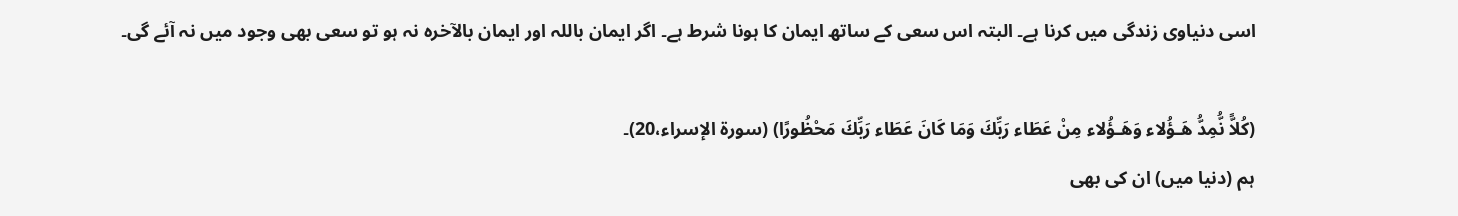اسی دنیاوی زندگی میں کرنا ہے۔ البتہ اس سعی کے ساتھ ایمان کا ہونا شرط ہے۔ اگر ایمان باللہ اور ایمان بالآخرہ نہ ہو تو سعی بھی وجود میں نہ آئے گی۔

(كُلاًّ نُّمِدُّ هَـؤُلاء وَهَـؤُلاء مِنْ عَطَاء رَبِّكَ وَمَا كَانَ عَطَاء رَبِّكَ مَحْظُورًا) (سورة الإسراء،20)۔
ہم (دنیا میں) ان کی بھی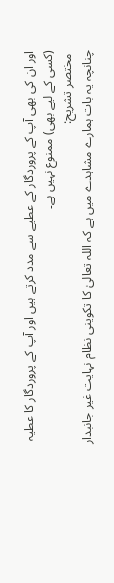اور ان کی بھی آپ کے پروردگار کے عطیے سے مدد کرتے ہیں اور آپ کے پروردگار کا عطیہ (کسی کے لیے بھی) ممنوع نہیں ہے۔
 مختصر تشریح:
چنانچہ یہ بات ہمارے مشاہدے میں ہے کہ اللہ تعالیٰ کا تکوینی نظام نہایت غیر جانبدار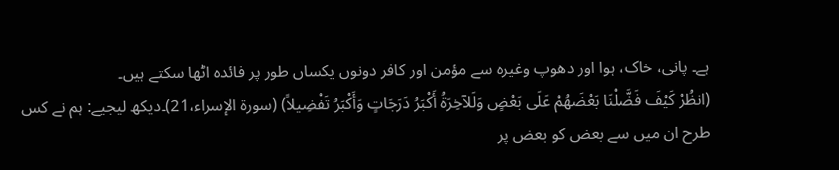ہے۔ پانی، خاک، ہوا اور دھوپ وغیرہ سے مؤمن اور کافر دونوں یکساں طور پر فائدہ اٹھا سکتے ہیں۔
(انظُرْ كَيْفَ فَضَّلْنَا بَعْضَهُمْ عَلَى بَعْضٍ وَلَلآخِرَةُ أَكْبَرُ دَرَجَاتٍ وَأَكْبَرُ تَفْضِيلاً) (سورة الإسراء،21)۔دیکھ لیجیے: ہم نے کس طرح ان میں سے بعض کو بعض پر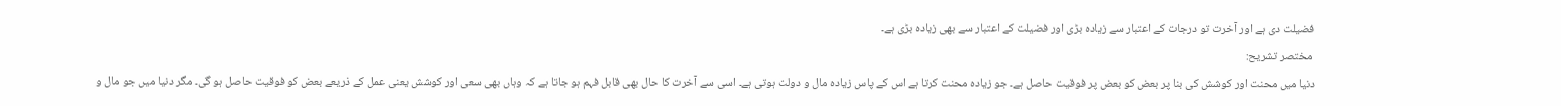فضیلت دی ہے اور آخرت تو درجات کے اعتبار سے زیادہ بڑی اور فضیلت کے اعتبار سے بھی زیادہ بڑی ہے۔
 مختصر تشریح:
دنیا میں محنت اور کوشش کی بنا پر بعض کو بعض پر فوقیت حاصل ہے۔ جو زیادہ محنت کرتا ہے اس کے پاس زیادہ مال و دولت ہوتی ہے۔ اسی سے آخرت کا حال بھی قابل فہم ہو جاتا ہے کہ وہاں بھی سعی اور کوشش یعنی عمل کے ذریعے بعض کو فوقیت حاصل ہو گی۔ مگر دنیا میں جو مال و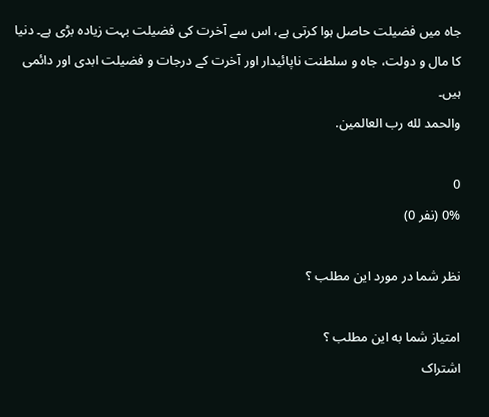جاہ میں فضیلت حاصل ہوا کرتی ہے، اس سے آخرت کی فضیلت بہت زیادہ بڑی ہے۔ دنیا کا مال و دولت، جاہ و سلطنت ناپائیدار اور آخرت کے درجات و فضیلت ابدی اور دائمی ہیں۔
والحمد لله رب العالمين.

0
0% (نفر 0)

نظر شما در مورد این مطلب ؟

امتیاز شما به این مطلب ؟
اشتراک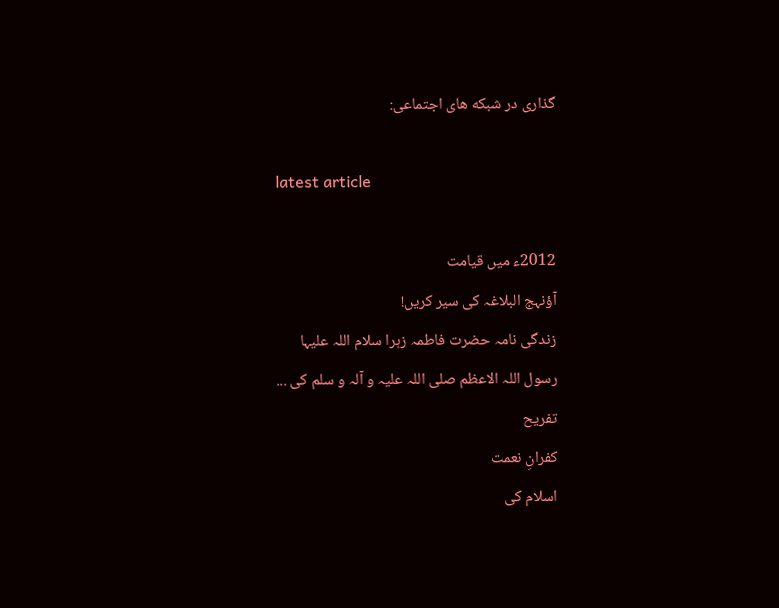گذاری در شبکه های اجتماعی:

latest article

2012ء میں قیامت
آؤنہج البلاغہ کی سیر کریں!
زندگی نامہ حضرت فاطمہ زہرا سلام اللہ علیہا
رسول اللہ الاعظم صلی اللہ علیہ و آلہ و سلم کی ...
تفریح
کفرانِ نعمت
اسلام کی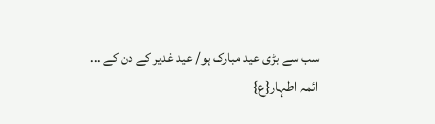سب سے بڑی عید مبارک ہو/ عید غدیر کے دن کے ...
ائمہ اطہار{ع}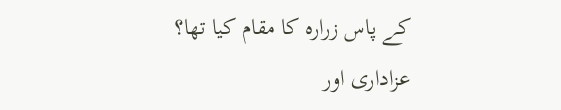کے پاس زرارہ کا مقام کیا تھا؟
عزاداری اور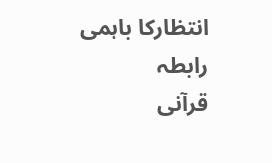انتظارکا باہمی رابطہ
قرآنی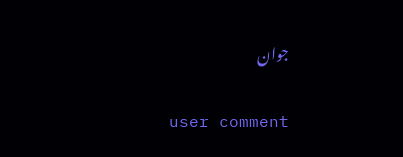جوان


user comment